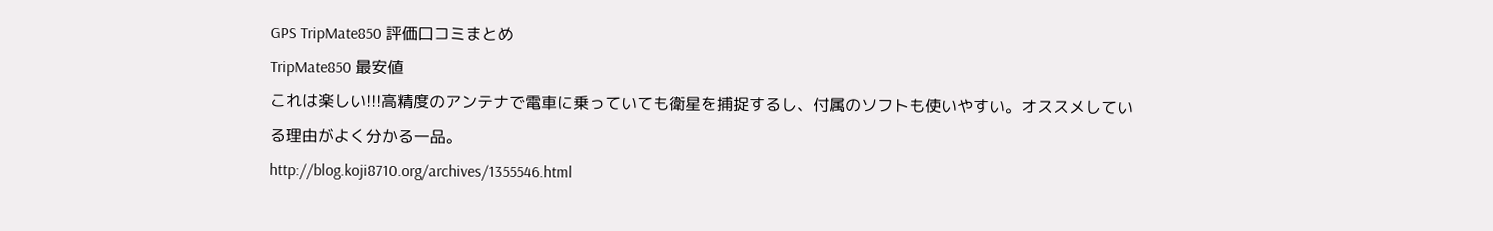GPS TripMate850 評価口コミまとめ
TripMate850 最安値
これは楽しい!!!高精度のアンテナで電車に乗っていても衛星を捕捉するし、付属のソフトも使いやすい。オススメしている理由がよく分かる一品。
http://blog.koji8710.org/archives/1355546.html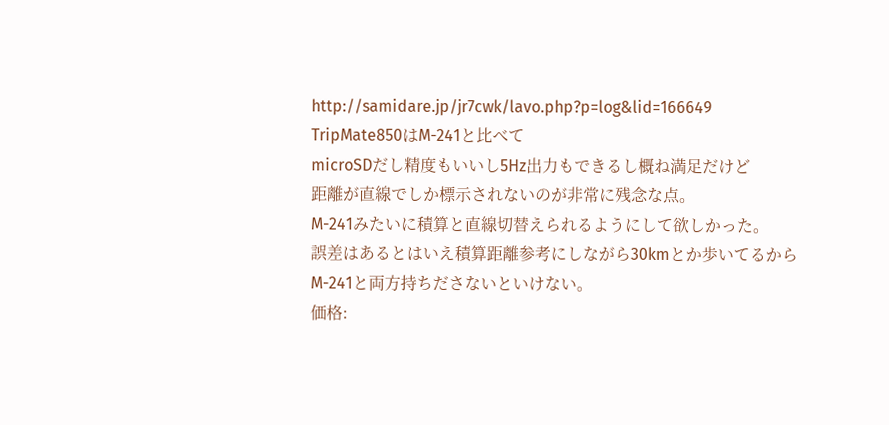http://samidare.jp/jr7cwk/lavo.php?p=log&lid=166649
TripMate850はM-241と比べて
microSDだし精度もいいし5Hz出力もできるし概ね満足だけど
距離が直線でしか標示されないのが非常に残念な点。
M-241みたいに積算と直線切替えられるようにして欲しかった。
誤差はあるとはいえ積算距離参考にしながら30kmとか歩いてるから
M-241と両方持ちださないといけない。
価格: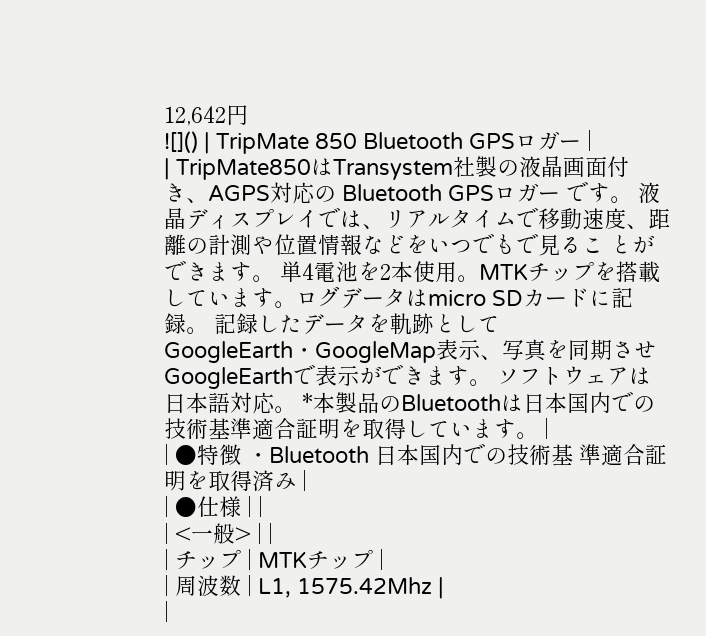12,642円
![]() | TripMate 850 Bluetooth GPSロガー |
| TripMate850はTransystem社製の液晶画面付 き、AGPS対応の Bluetooth GPSロガー です。 液晶ディスプレイでは、リアルタイムで移動速度、距離の計測や位置情報などをいつでもで見るこ とができます。 単4電池を2本使用。MTKチップを搭載しています。ログデータはmicro SDカードに記録。 記録したデータを軌跡としてGoogleEarth・GoogleMap表示、写真を同期させ GoogleEarthで表示ができます。 ソフトウェアは日本語対応。 *本製品のBluetoothは日本国内での技術基準適合証明を取得しています。 |
| ●特徴 ・Bluetooth 日本国内での技術基 準適合証明を取得済み |
| ●仕様 | |
| <一般> | |
| チップ | MTKチップ |
| 周波数 | L1, 1575.42Mhz |
|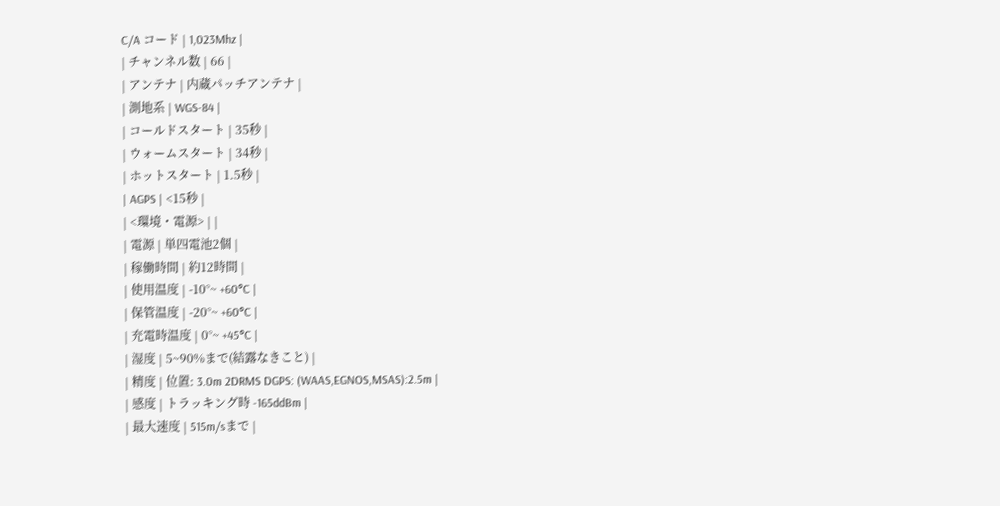C/A コード | 1,023Mhz |
| チャンネル数 | 66 |
| アンテナ | 内蔵パッチアンテナ |
| 測地系 | WGS-84 |
| コールドスタート | 35秒 |
| ウォームスタート | 34秒 |
| ホットスタート | 1.5秒 |
| AGPS | <15秒 |
| <環境・電源> | |
| 電源 | 単四電池2個 |
| 稼働時間 | 約12時間 |
| 使用温度 | -10°~ +60°C |
| 保管温度 | -20°~ +60°C |
| 充電時温度 | 0°~ +45°C |
| 湿度 | 5~90%まで(結露なきこと) |
| 精度 | 位置: 3.0m 2DRMS DGPS: (WAAS,EGNOS,MSAS):2.5m |
| 感度 | トラッキング時 -165ddBm |
| 最大速度 | 515m/sまで |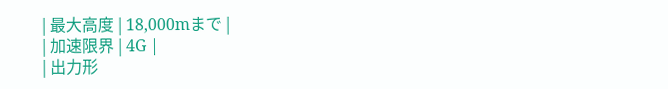| 最大高度 | 18,000mまで |
| 加速限界 | 4G |
| 出力形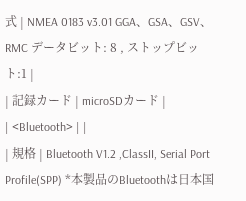式 | NMEA 0183 v3.01 GGA、GSA、GSV、RMC データビット: 8 , ストップビット:1 |
| 記録カード | microSDカード |
| <Bluetooth> | |
| 規格 | Bluetooth V1.2 ,ClassII, Serial Port Profile(SPP) *本製品のBluetoothは日本国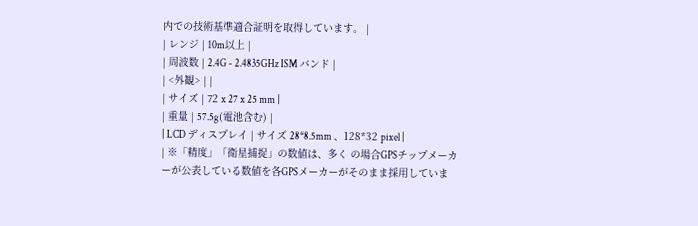内での技術基準適合証明を取得しています。 |
| レンジ | 10m以上 |
| 周波数 | 2.4G - 2.4835GHz ISM バンド |
| <外観> | |
| サイズ | 72 x 27 x 25 mm |
| 重量 | 57.5g(電池含む) |
| LCD ディスプレイ | サイズ 28*8.5mm 、128*32 pixel |
| ※「精度」「衛星捕捉」の数値は、多く の場合GPSチップメーカーが公表している数値を各GPSメーカーがそのまま採用していま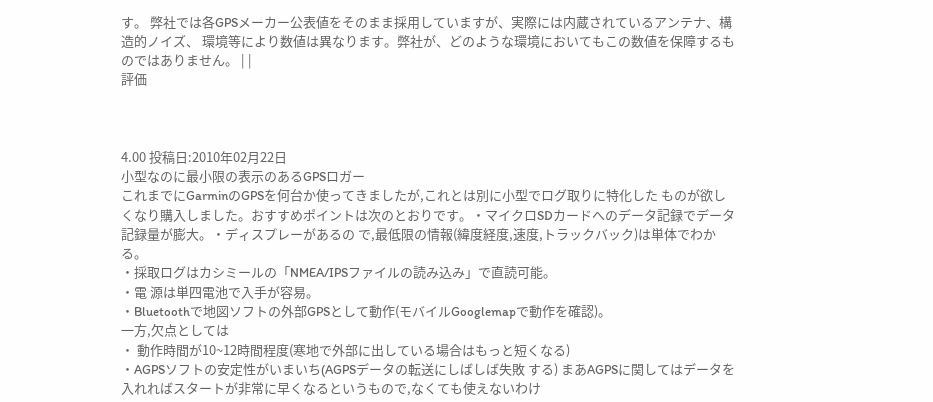す。 弊社では各GPSメーカー公表値をそのまま採用していますが、実際には内蔵されているアンテナ、構造的ノイズ、 環境等により数値は異なります。弊社が、どのような環境においてもこの数値を保障するものではありません。 | |
評価



4.00 投稿日:2010年02月22日
小型なのに最小限の表示のあるGPSロガー
これまでにGarminのGPSを何台か使ってきましたが,これとは別に小型でログ取りに特化した ものが欲しくなり購入しました。おすすめポイントは次のとおりです。・マイクロSDカードへのデータ記録でデータ記録量が膨大。・ディスプレーがあるの で,最低限の情報(緯度経度,速度,トラックバック)は単体でわかる。
・採取ログはカシミールの「NMEA/IPSファイルの読み込み」で直読可能。
・電 源は単四電池で入手が容易。
・Bluetoothで地図ソフトの外部GPSとして動作(モバイルGooglemapで動作を確認)。
一方,欠点としては
・ 動作時間が10~12時間程度(寒地で外部に出している場合はもっと短くなる)
・AGPSソフトの安定性がいまいち(AGPSデータの転送にしばしば失敗 する) まあAGPSに関してはデータを入れればスタートが非常に早くなるというもので,なくても使えないわけ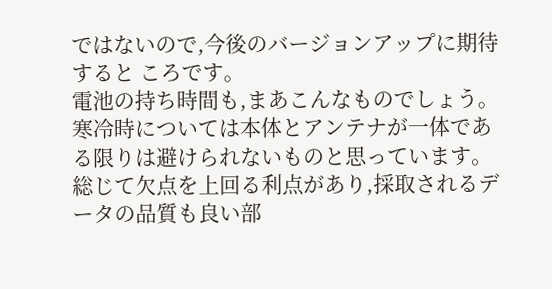ではないので,今後のバージョンアップに期待すると ころです。
電池の持ち時間も,まあこんなものでしょう。寒冷時については本体とアンテナが一体である限りは避けられないものと思っています。 総じて欠点を上回る利点があり,採取されるデータの品質も良い部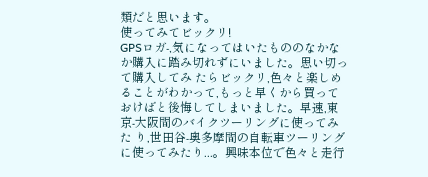類だと思います。
使ってみてビックリ!
GPSロガ-,気になってはいたもののなかなか購入に踏み切れずにいました。思い切って購入してみ たらビックリ,色々と楽しめることがわかって,もっと早くから買っておけばと後悔してしまいました。早速,東京-大阪間のバイクツーリングに使ってみた り,世田谷-奥多摩間の自転車ツーリングに使ってみたり...。興味本位で色々と走行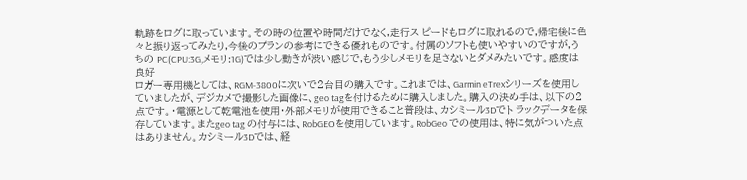軌跡をログに取っています。その時の位置や時間だけでなく,走行ス ピードもログに取れるので,帰宅後に色々と振り返ってみたり,今後のプランの参考にできる優れものです。付属のソフトも使いやすいのですが,うちの PC(CPU:3G,メモリ:1G)では少し動きが渋い感じで,もう少しメモリを足さないとダメみたいです。感度は良好
ロガー専用機としては、RGM-3800に次いで2台目の購入です。これまでは、Garmin eTrexシリーズを使用していましたが、デジカメで撮影した画像に、geo tagを付けるために購入しました。購入の決め手は、以下の2点です。・電源として乾電池を使用・外部メモリが使用できること普段は、カシミール3Dでト ラックデータを保存しています。またgeo tag の付与には、RobGEOを使用しています。RobGeo での使用は、特に気がついた点はありません。カシミール3Dでは、経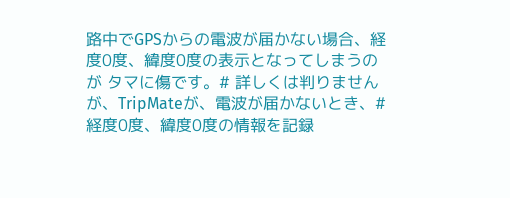路中でGPSからの電波が届かない場合、経度0度、緯度0度の表示となってしまうのが タマに傷です。# 詳しくは判りませんが、TripMateが、電波が届かないとき、# 経度0度、緯度0度の情報を記録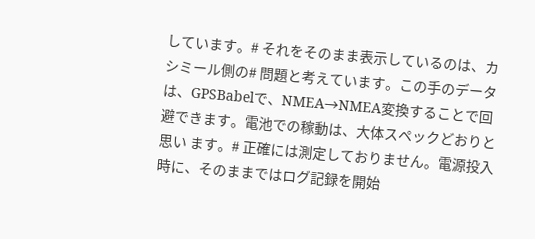しています。# それをそのまま表示しているのは、カシミール側の# 問題と考えています。この手のデータは、GPSBabelで、NMEA→NMEA変換することで回避できます。電池での稼動は、大体スペックどおりと思い ます。# 正確には測定しておりません。電源投入時に、そのままではログ記録を開始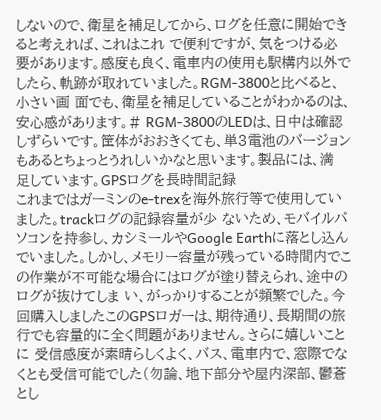しないので、衛星を補足してから、ログを任意に開始できると考えれば、これはこれ で便利ですが、気をつける必要があります。感度も良く、電車内の使用も駅構内以外でしたら、軌跡が取れていました。RGM-3800と比べると、小さい画 面でも、衛星を補足していることがわかるのは、安心感があります。# RGM-3800のLEDは、日中は確認しずらいです。筐体がおおきくても、単3電池のバージョンもあるとちょっとうれしいかなと思います。製品には、満 足しています。GPSログを長時間記録
これまではガーミンのe-trexを海外旅行等で使用していました。trackログの記録容量が少 ないため、モバイルパソコンを持参し、カシミールやGoogle Earthに落とし込んでいました。しかし、メモリー容量が残っている時間内でこの作業が不可能な場合にはログが塗り替えられ、途中のログが抜けてしま い、がっかりすることが頻繁でした。今回購入しましたこのGPSロガーは、期待通り、長期間の旅行でも容量的に全く問題がありません。さらに嬉しいことに 受信感度が素晴らしくよく、バス、電車内で、窓際でなくとも受信可能でした(勿論、地下部分や屋内深部、鬱蒼とし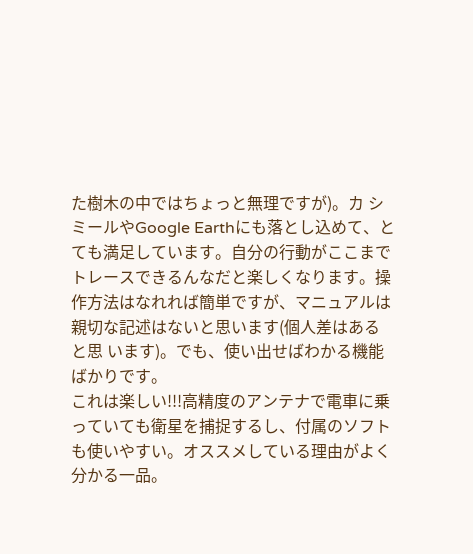た樹木の中ではちょっと無理ですが)。カ シミールやGoogle Earthにも落とし込めて、とても満足しています。自分の行動がここまでトレースできるんなだと楽しくなります。操作方法はなれれば簡単ですが、マニュアルは親切な記述はないと思います(個人差はあると思 います)。でも、使い出せばわかる機能ばかりです。
これは楽しい!!!高精度のアンテナで電車に乗っていても衛星を捕捉するし、付属のソフトも使いやすい。オススメしている理由がよく分かる一品。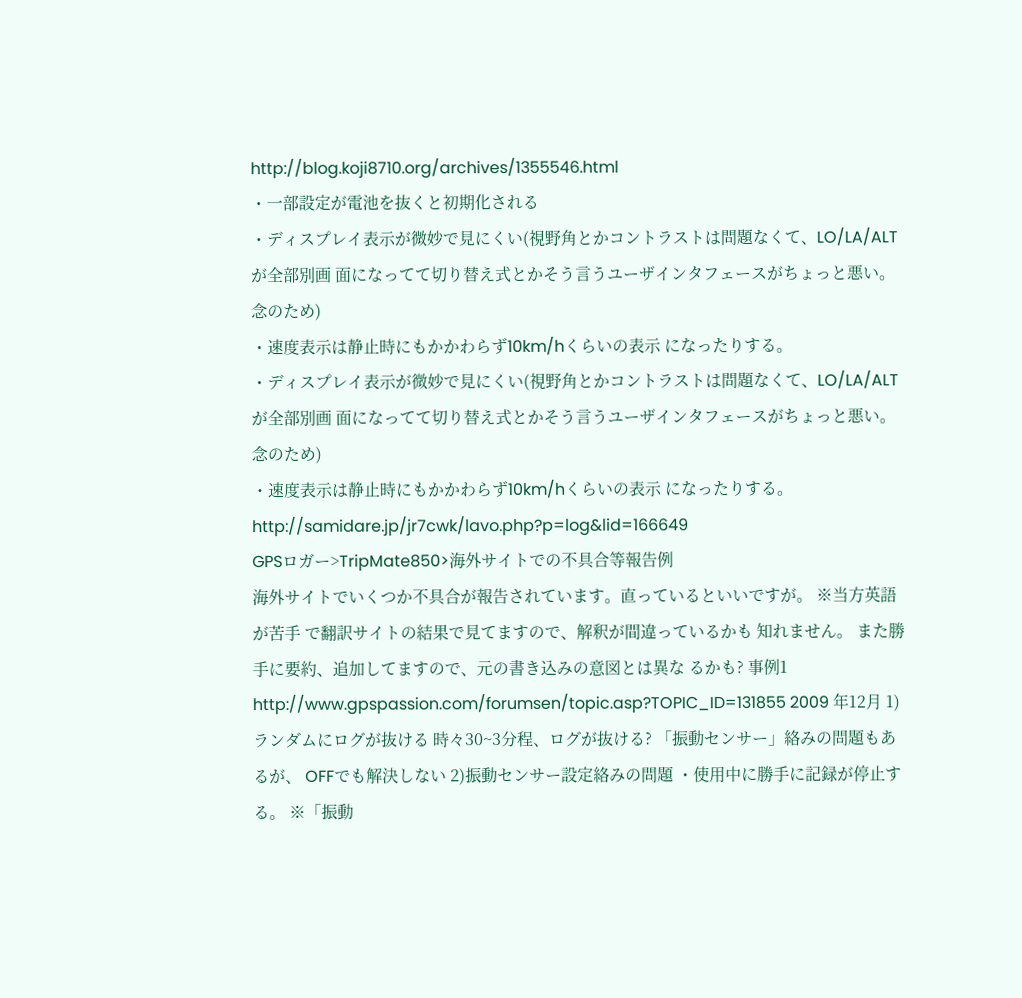http://blog.koji8710.org/archives/1355546.html
・一部設定が電池を抜くと初期化される
・ディスプレイ表示が微妙で見にくい(視野角とかコントラストは問題なくて、LO/LA/ALTが全部別画 面になってて切り替え式とかそう言うユーザインタフェースがちょっと悪い。念のため)
・速度表示は静止時にもかかわらず10km/hくらいの表示 になったりする。
・ディスプレイ表示が微妙で見にくい(視野角とかコントラストは問題なくて、LO/LA/ALTが全部別画 面になってて切り替え式とかそう言うユーザインタフェースがちょっと悪い。念のため)
・速度表示は静止時にもかかわらず10km/hくらいの表示 になったりする。
http://samidare.jp/jr7cwk/lavo.php?p=log&lid=166649
GPSロガー>TripMate850>海外サイトでの不具合等報告例
海外サイトでいくつか不具合が報告されています。直っているといいですが。 ※当方英語が苦手 で翻訳サイトの結果で見てますので、解釈が間違っているかも 知れません。 また勝手に要約、追加してますので、元の書き込みの意図とは異な るかも? 事例1 http://www.gpspassion.com/forumsen/topic.asp?TOPIC_ID=131855 2009 年12月 1)ランダムにログが抜ける 時々30~3分程、ログが抜ける? 「振動センサー」絡みの問題もあるが、 OFFでも解決しない 2)振動センサー設定絡みの問題 ・使用中に勝手に記録が停止する。 ※「振動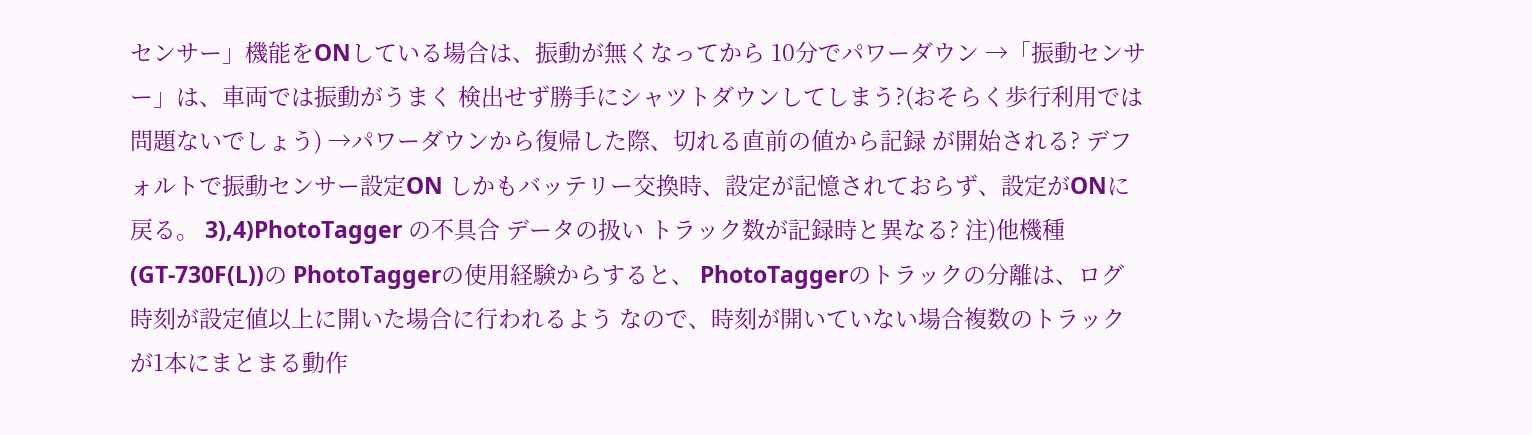センサー」機能をONしている場合は、振動が無くなってから 10分でパワーダウン →「振動センサー」は、車両では振動がうまく 検出せず勝手にシャツトダウンしてしまう?(おそらく歩行利用では問題ないでしょう) →パワーダウンから復帰した際、切れる直前の値から記録 が開始される? デフォルトで振動センサー設定ON しかもバッテリー交換時、設定が記憶されておらず、設定がONに戻る。 3),4)PhotoTagger の不具合 データの扱い トラック数が記録時と異なる? 注)他機種(GT-730F(L))の PhotoTaggerの使用経験からすると、 PhotoTaggerのトラックの分離は、ログ時刻が設定値以上に開いた場合に行われるよう なので、時刻が開いていない場合複数のトラックが1本にまとまる動作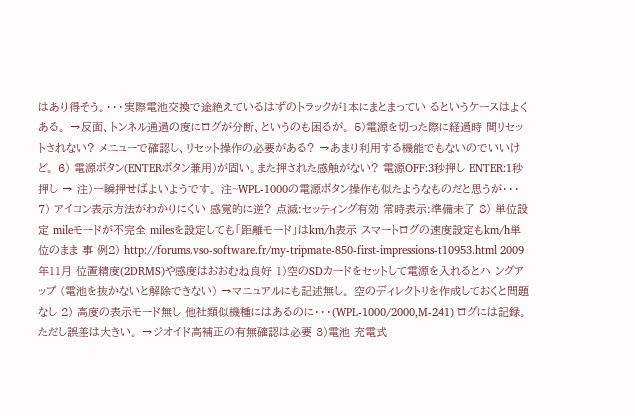はあり得そう。・・・実際電池交換で途絶えているはずのトラックが1本にまとまってい るというケースはよくある。 →反面、トンネル通過の度にログが分断、というのも困るが。 5)電源を切った際に経過時 間リセットされない? メニューで確認し、リセット操作の必要がある? →あまり利用する機能でもないのでいいけど。 6) 電源ボタン(ENTERボタン兼用)が固い。また押された感触がない? 電源OFF:3秒押し ENTER:1秒押し → 注)一瞬押せばよいようです。 注~WPL-1000の電源ボタン操作も似たようなものだと思うが・・・ 7) アイコン表示方法がわかりにくい 感覚的に逆? 点滅:セッティング有効 常時表示:準備未了 8) 単位設 定 mileモードが不完全 milesを設定しても「距離モード」はkm/h表示 スマートログの速度設定もkm/h単位のまま 事 例2) http://forums.vso-software.fr/my-tripmate-850-first-impressions-t10953.html 2009 年11月 位置精度(2DRMS)や感度はおおむね良好 1)空のSDカードをセットして電源を入れるとハ ングアップ (電池を抜かないと解除できない) →マニュアルにも記述無し。 空のディレクトリを作成しておくと問題なし 2) 高度の表示モード無し 他社類似機種にはあるのに・・・(WPL-1000/2000,M-241) ログには記録。ただし誤差は大きい。 →ジオイド高補正の有無確認は必要 3)電池 充電式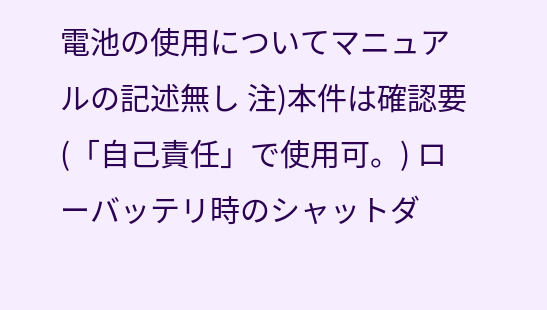電池の使用についてマニュア ルの記述無し 注)本件は確認要 (「自己責任」で使用可。) ローバッテリ時のシャットダ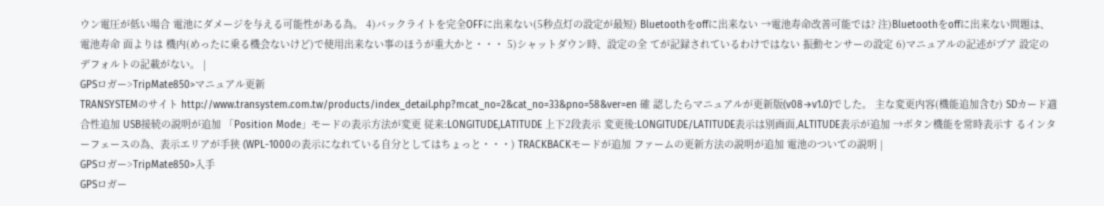ウン電圧が低い場合 電池にダメージを与える可能性がある為。 4)バックライトを完全OFFに出来ない(5秒点灯の設定が最短) Bluetoothをoffに出来ない →電池寿命改善可能では? 注)Bluetoothをoffに出来ない問題は、電池寿命 面よりは 機内(めったに乗る機会ないけど)で使用出来ない事のほうが重大かと・・・ 5)シャットダウン時、設定の全 てが記録されているわけではない 振動センサーの設定 6)マニュアルの記述がプア 設定のデフォルトの記載がない。 |
GPSロガー>TripMate850>マニュアル更新
TRANSYSTEMのサイト http://www.transystem.com.tw/products/index_detail.php?mcat_no=2&cat_no=33&pno=58&ver=en 確 認したらマニュアルが更新版(v08→v1.0)でした。 主な変更内容(機能追加含む) SDカード適合性追加 USB接続の説明が追加 「Position Mode」モードの表示方法が変更 従来:LONGITUDE,LATITUDE 上下2段表示 変更後:LONGITUDE/LATITUDE表示は別画面,ALTITUDE表示が追加 →ボタン機能を常時表示す るインターフェースの為、表示エリアが手狭 (WPL-1000の表示になれている自分としてはちょっと・・・) TRACKBACKモードが追加 ファームの更新方法の説明が追加 電池のついての説明 |
GPSロガー>TripMate850>入手
GPSロガー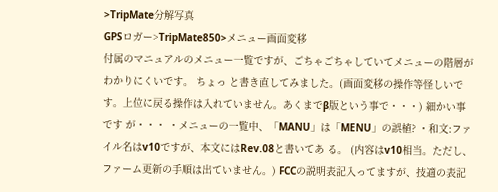>TripMate分解写真
GPSロガー>TripMate850>メニュー画面変移
付属のマニュアルのメニュー一覧ですが、ごちゃごちゃしていてメニューの階層がわかりにくいです。 ちょっ と書き直してみました。(画面変移の操作等怪しいです。上位に戻る操作は入れていません。あくまでβ版という事で・・・) 細かい事です が・・・ ・メニューの一覧中、「MANU」は「MENU」の誤植? ・和文:ファイル名はv10ですが、本文にはRev.08と書いてあ る。 (内容はv10相当。ただし、ファーム更新の手順は出ていません。) FCCの説明表記入ってますが、技適の表記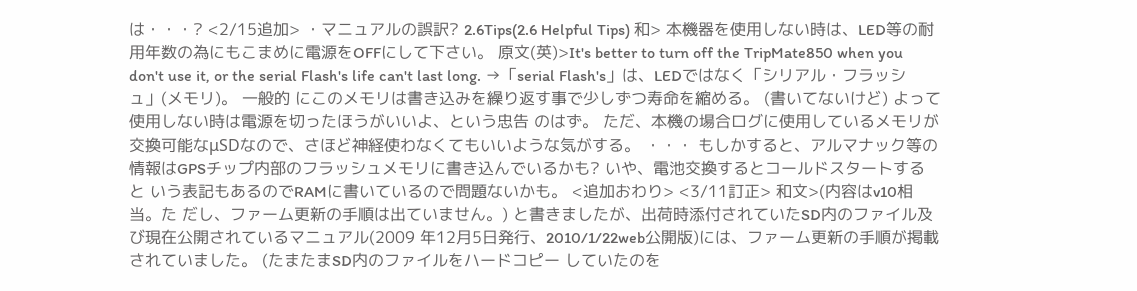は・・・? <2/15追加> ・マニュアルの誤訳? 2.6Tips(2.6 Helpful Tips) 和> 本機器を使用しない時は、LED等の耐用年数の為にもこまめに電源をOFFにして下さい。 原文(英)>It's better to turn off the TripMate850 when you don't use it, or the serial Flash's life can't last long. →「serial Flash's」は、LEDではなく「シリアル・フラッシュ」(メモリ)。 一般的 にこのメモリは書き込みを繰り返す事で少しずつ寿命を縮める。 (書いてないけど) よって使用しない時は電源を切ったほうがいいよ、という忠告 のはず。 ただ、本機の場合ログに使用しているメモリが交換可能なμSDなので、さほど神経使わなくてもいいような気がする。 ・・・ もしかすると、アルマナック等の情報はGPSチップ内部のフラッシュメモリに書き込んでいるかも? いや、電池交換するとコールドスタートする と いう表記もあるのでRAMに書いているので問題ないかも。 <追加おわり> <3/11訂正> 和文>(内容はv10相当。た だし、ファーム更新の手順は出ていません。) と書きましたが、出荷時添付されていたSD内のファイル及び現在公開されているマニュアル(2009 年12月5日発行、2010/1/22web公開版)には、ファーム更新の手順が掲載されていました。 (たまたまSD内のファイルをハードコピー していたのを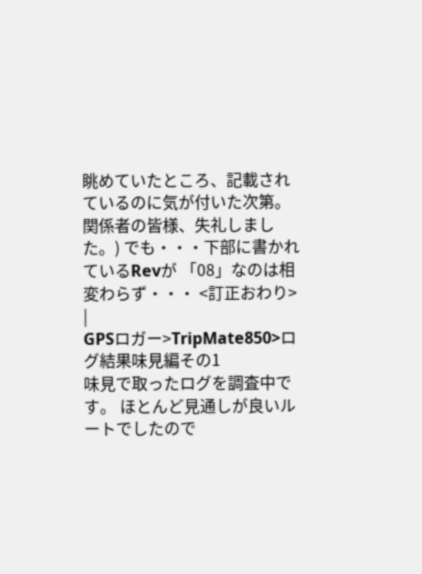眺めていたところ、記載されているのに気が付いた次第。関係者の皆様、失礼しました。) でも・・・下部に書かれているRevが 「08」なのは相変わらず・・・ <訂正おわり> |
GPSロガー>TripMate850>ログ結果味見編その1
味見で取ったログを調査中です。 ほとんど見通しが良いルートでしたので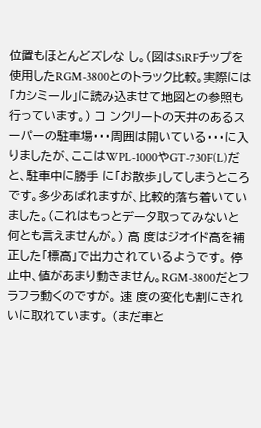位置もほとんどズレな し。(図はSiRFチップを使用したRGM-3800とのトラック比較。実際には「カシミール」に読み込ませて地図との参照も行っています。) コ ンクリートの天井のあるスーパーの駐車場・・・周囲は開いている・・・に入りましたが、ここはWPL-1000やGT-730F(L)だと、駐車中に勝手 に「お散歩」してしまうところです。多少あばれますが、比較的落ち着いていました。(これはもっとデータ取ってみないと何とも言えませんが。) 高 度はジオイド高を補正した「標高」で出力されているようです。 停止中、値があまり動きません。RGM-3800だとフラフラ動くのですが。 速 度の変化も割にきれいに取れています。 (まだ車と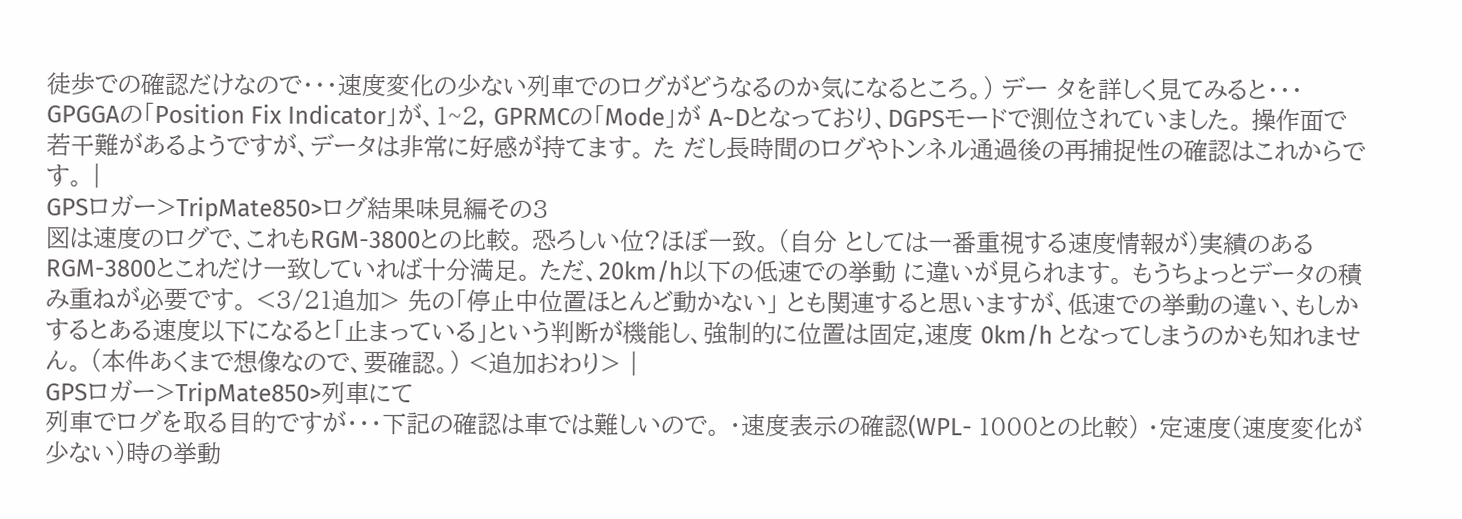徒歩での確認だけなので・・・速度変化の少ない列車でのログがどうなるのか気になるところ。) デー タを詳しく見てみると・・・ GPGGAの「Position Fix Indicator」が、1~2, GPRMCの「Mode」が A~Dとなっており、DGPSモードで測位されていました。 操作面で若干難があるようですが、データは非常に好感が持てます。 た だし長時間のログやトンネル通過後の再捕捉性の確認はこれからです。 |
GPSロガー>TripMate850>ログ結果味見編その3
図は速度のログで、これもRGM-3800との比較。 恐ろしい位?ほぼ一致。 (自分 としては一番重視する速度情報が)実績のあるRGM-3800とこれだけ一致していれば十分満足。 ただ、20km/h以下の低速での挙動 に違いが見られます。 もうちょっとデータの積み重ねが必要です。 <3/21追加> 先の「停止中位置ほとんど動かない」 とも関連すると思いますが、低速での挙動の違い、もしかするとある速度以下になると「止まっている」という判断が機能し、強制的に位置は固定,速度 0km/h となってしまうのかも知れません。 (本件あくまで想像なので、要確認。) <追加おわり> |
GPSロガー>TripMate850>列車にて
列車でログを取る目的ですが・・・下記の確認は車では難しいので。 ・速度表示の確認(WPL- 1000との比較) ・定速度(速度変化が少ない)時の挙動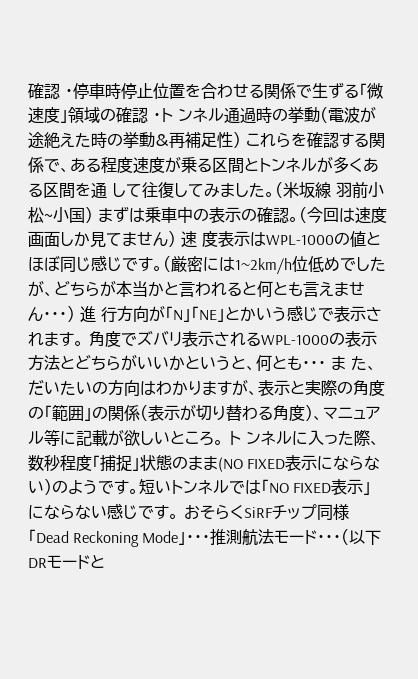確認 ・停車時停止位置を合わせる関係で生ずる「微速度」領域の確認 ・ト ンネル通過時の挙動(電波が途絶えた時の挙動&再補足性) これらを確認する関係で、ある程度速度が乗る区間とトンネルが多くある区間を通 して往復してみました。(米坂線 羽前小松~小国) まずは乗車中の表示の確認。(今回は速度画面しか見てません) 速 度表示はWPL-1000の値とほぼ同じ感じです。(厳密には1~2km/h位低めでしたが、どちらが本当かと言われると何とも言えません・・・) 進 行方向が「N」「NE」とかいう感じで表示されます。 角度でズバリ表示されるWPL-1000の表示方法とどちらがいいかというと、何とも・・・ ま た、だいたいの方向はわかりますが、表示と実際の角度の「範囲」の関係(表示が切り替わる角度)、マニュアル等に記載が欲しいところ。 ト ンネルに入った際、数秒程度「捕捉」状態のまま(NO FIXED表示にならない)のようです。短いトンネルでは「NO FIXED表示」にならない感じです。 おそらくSiRFチップ同様「Dead Reckoning Mode」・・・推測航法モード・・・(以下DRモードと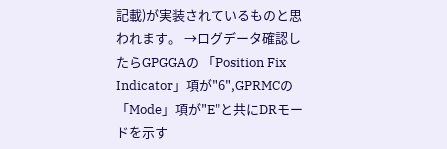記載)が実装されているものと思われます。 →ログデータ確認したらGPGGAの 「Position Fix Indicator」項が"6",GPRMCの「Mode」項が"E"と共にDRモードを示す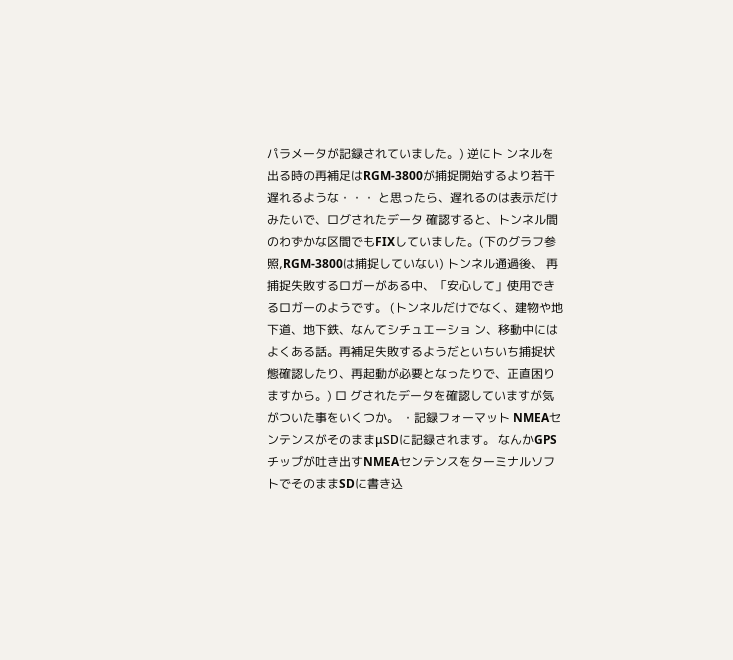パラメータが記録されていました。) 逆にト ンネルを出る時の再補足はRGM-3800が捕捉開始するより若干遅れるような・・・ と思ったら、遅れるのは表示だけみたいで、ログされたデータ 確認すると、トンネル間のわずかな区間でもFIXしていました。(下のグラフ参照,RGM-3800は捕捉していない) トンネル通過後、 再捕捉失敗するロガーがある中、「安心して」使用できるロガーのようです。 (トンネルだけでなく、建物や地下道、地下鉄、なんてシチュエーショ ン、移動中にはよくある話。再補足失敗するようだといちいち捕捉状態確認したり、再起動が必要となったりで、正直困りますから。) ロ グされたデータを確認していますが気がついた事をいくつか。 ・記録フォーマット NMEAセンテンスがそのままμSDに記録されます。 なんかGPSチップが吐き出すNMEAセンテンスをターミナルソフトでそのままSDに書き込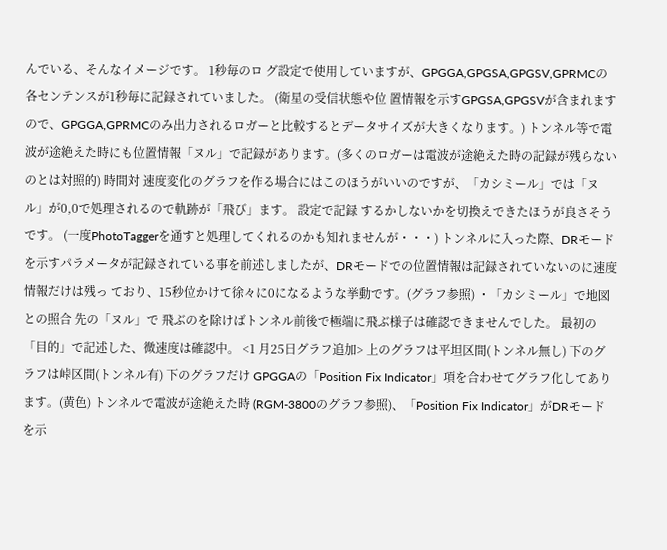んでいる、そんなイメージです。 1秒毎のロ グ設定で使用していますが、GPGGA,GPGSA,GPGSV,GPRMCの各センテンスが1秒毎に記録されていました。 (衛星の受信状態や位 置情報を示すGPGSA,GPGSVが含まれますので、GPGGA,GPRMCのみ出力されるロガーと比較するとデータサイズが大きくなります。) トンネル等で電波が途絶えた時にも位置情報「ヌル」で記録があります。(多くのロガーは電波が途絶えた時の記録が残らないのとは対照的) 時間対 速度変化のグラフを作る場合にはこのほうがいいのですが、「カシミール」では「ヌル」が0,0で処理されるので軌跡が「飛び」ます。 設定で記録 するかしないかを切換えできたほうが良さそうです。 (一度PhotoTaggerを通すと処理してくれるのかも知れませんが・・・) トンネルに入った際、DRモードを示すパラメータが記録されている事を前述しましたが、DRモードでの位置情報は記録されていないのに速度情報だけは残っ ており、15秒位かけて徐々に0になるような挙動です。(グラフ参照) ・「カシミール」で地図との照合 先の「ヌル」で 飛ぶのを除けばトンネル前後で極端に飛ぶ様子は確認できませんでした。 最初の「目的」で記述した、微速度は確認中。 <1 月25日グラフ追加> 上のグラフは平坦区間(トンネル無し) 下のグラフは峠区間(トンネル有) 下のグラフだけ GPGGAの「Position Fix Indicator」項を合わせてグラフ化してあります。(黄色) トンネルで電波が途絶えた時 (RGM-3800のグラフ参照)、「Position Fix Indicator」がDRモードを示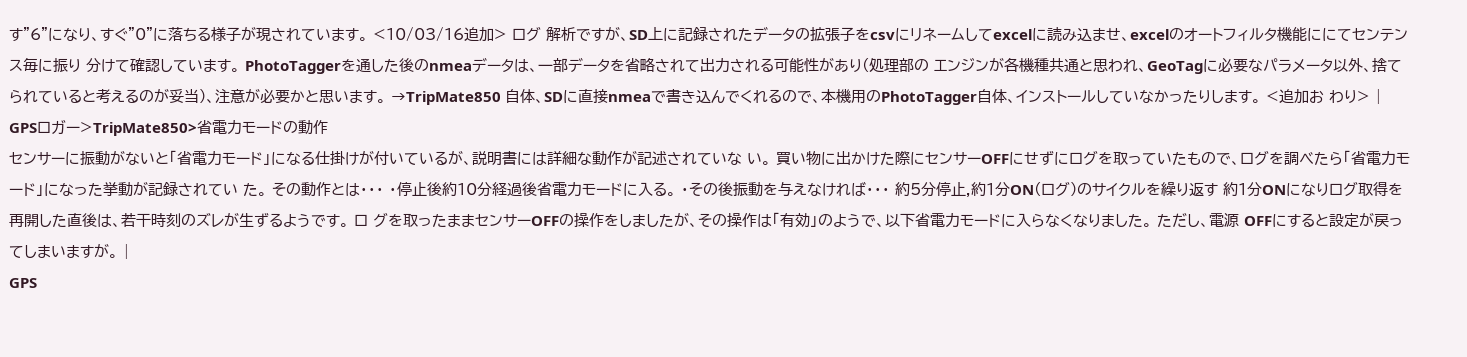す"6"になり、すぐ"0"に落ちる様子が現されています。 <10/03/16追加> ログ 解析ですが、SD上に記録されたデータの拡張子をcsvにリネームしてexcelに読み込ませ、excelのオートフィルタ機能ににてセンテンス毎に振り 分けて確認しています。 PhotoTaggerを通した後のnmeaデータは、一部データを省略されて出力される可能性があり(処理部の エンジンが各機種共通と思われ、GeoTagに必要なパラメータ以外、捨てられていると考えるのが妥当)、注意が必要かと思います。 →TripMate850 自体、SDに直接nmeaで書き込んでくれるので、本機用のPhotoTagger自体、インストールしていなかったりします。 <追加お わり> |
GPSロガー>TripMate850>省電力モードの動作
センサーに振動がないと「省電力モード」になる仕掛けが付いているが、説明書には詳細な動作が記述されていな い。 買い物に出かけた際にセンサーOFFにせずにログを取っていたもので、ログを調べたら「省電力モード」になった挙動が記録されてい た。 その動作とは・・・ ・停止後約10分経過後省電力モードに入る。 ・その後振動を与えなければ・・・ 約5分停止,約1分ON(ログ)のサイクルを繰り返す 約1分ONになりログ取得を再開した直後は、若干時刻のズレが生ずるようです。 ロ グを取ったままセンサーOFFの操作をしましたが、その操作は「有効」のようで、以下省電力モードに入らなくなりました。 ただし、電源 OFFにすると設定が戻ってしまいますが。 |
GPS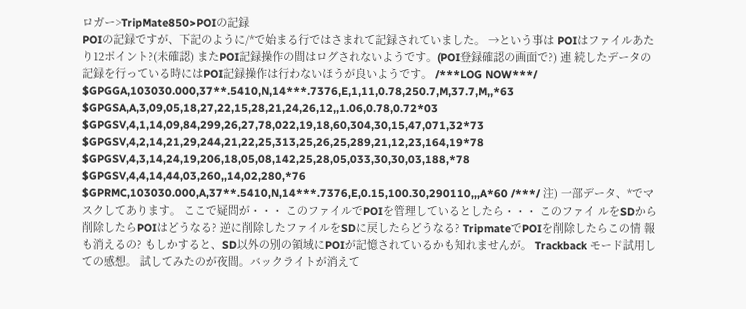ロガー>TripMate850>POIの記録
POIの記録ですが、下記のように/*で始まる行ではさまれて記録されていました。 →という事は POIはファイルあたり12ポイント?(未確認) またPOI記録操作の間はログされないようです。(POI登録確認の画面で?) 連 続したデータの記録を行っている時にはPOI記録操作は行わないほうが良いようです。 /***LOG NOW***/ $GPGGA,103030.000,37**.5410,N,14***.7376,E,1,11,0.78,250.7,M,37.7,M,,*63 $GPGSA,A,3,09,05,18,27,22,15,28,21,24,26,12,,1.06,0.78,0.72*03 $GPGSV,4,1,14,09,84,299,26,27,78,022,19,18,60,304,30,15,47,071,32*73 $GPGSV,4,2,14,21,29,244,21,22,25,313,25,26,25,289,21,12,23,164,19*78 $GPGSV,4,3,14,24,19,206,18,05,08,142,25,28,05,033,30,30,03,188,*78 $GPGSV,4,4,14,44,03,260,,14,02,280,*76 $GPRMC,103030.000,A,37**.5410,N,14***.7376,E,0.15,100.30,290110,,,A*60 /***/ 注) 一部データ、*でマスクしてあります。 ここで疑問が・・・ このファイルでPOIを管理しているとしたら・・・ このファイ ルをSDから削除したらPOIはどうなる? 逆に削除したファイルをSDに戻したらどうなる? TripmateでPOIを削除したらこの情 報も消えるの? もしかすると、SD以外の別の領域にPOIが記憶されているかも知れませんが。 Trackback モード試用しての感想。 試してみたのが夜間。バックライトが消えて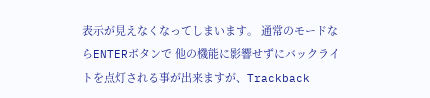表示が見えなくなってしまいます。 通常のモードならENTERボタンで 他の機能に影響せずにバックライトを点灯される事が出来ますが、Trackback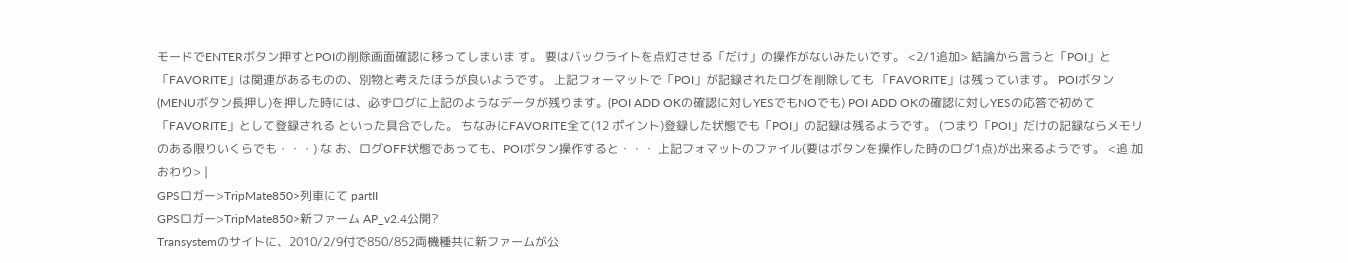モードでENTERボタン押すとPOIの削除画面確認に移ってしまいま す。 要はバックライトを点灯させる「だけ」の操作がないみたいです。 <2/1追加> 結論から言うと「POI」と 「FAVORITE」は関連があるものの、別物と考えたほうが良いようです。 上記フォーマットで「POI」が記録されたログを削除しても 「FAVORITE」は残っています。 POIボタン(MENUボタン長押し)を押した時には、必ずログに上記のようなデータが残ります。(POI ADD OKの確認に対しYESでもNOでも) POI ADD OKの確認に対しYESの応答で初めて「FAVORITE」として登録される といった具合でした。 ちなみにFAVORITE全て(12 ポイント)登録した状態でも「POI」の記録は残るようです。 (つまり「POI」だけの記録ならメモリのある限りいくらでも・・・) な お、ログOFF状態であっても、POIボタン操作すると・・・ 上記フォマットのファイル(要はボタンを操作した時のログ1点)が出来るようです。 <追 加おわり> |
GPSロガー>TripMate850>列車にて partII
GPSロガー>TripMate850>新ファーム AP_v2.4公開?
Transystemのサイトに、2010/2/9付で850/852両機種共に新ファームが公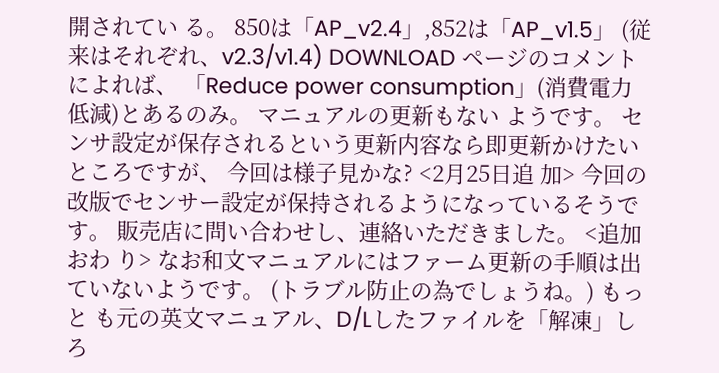開されてい る。 850は「AP_v2.4」,852は「AP_v1.5」 (従来はそれぞれ、v2.3/v1.4) DOWNLOAD ページのコメントによれば、 「Reduce power consumption」(消費電力低減)とあるのみ。 マニュアルの更新もない ようです。 センサ設定が保存されるという更新内容なら即更新かけたいところですが、 今回は様子見かな? <2月25日追 加> 今回の改版でセンサー設定が保持されるようになっているそうです。 販売店に問い合わせし、連絡いただきました。 <追加おわ り> なお和文マニュアルにはファーム更新の手順は出ていないようです。 (トラブル防止の為でしょうね。) もっと も元の英文マニュアル、D/Lしたファイルを「解凍」しろ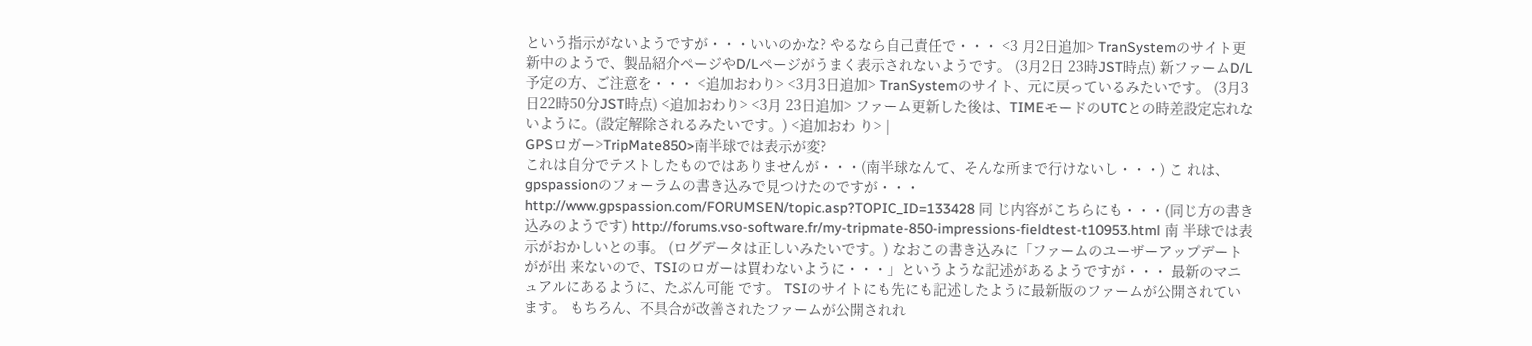という指示がないようですが・・・いいのかな? やるなら自己責任で・・・ <3 月2日追加> TranSystemのサイト更新中のようで、製品紹介ページやD/Lページがうまく表示されないようです。 (3月2日 23時JST時点) 新ファームD/L予定の方、ご注意を・・・ <追加おわり> <3月3日追加> TranSystemのサイト、元に戻っているみたいです。 (3月3日22時50分JST時点) <追加おわり> <3月 23日追加> ファーム更新した後は、TIMEモードのUTCとの時差設定忘れないように。(設定解除されるみたいです。) <追加おわ り> |
GPSロガー>TripMate850>南半球では表示が変?
これは自分でテストしたものではありませんが・・・(南半球なんて、そんな所まで行けないし・・・) こ れは、gpspassionのフォーラムの書き込みで見つけたのですが・・・ http://www.gpspassion.com/FORUMSEN/topic.asp?TOPIC_ID=133428 同 じ内容がこちらにも・・・(同じ方の書き込みのようです) http://forums.vso-software.fr/my-tripmate-850-impressions-fieldtest-t10953.html 南 半球では表示がおかしいとの事。 (ログデータは正しいみたいです。) なおこの書き込みに「ファームのユーザーアップデートがが出 来ないので、TSIのロガーは買わないように・・・」というような記述があるようですが・・・ 最新のマニュアルにあるように、たぶん可能 です。 TSIのサイトにも先にも記述したように最新版のファームが公開されています。 もちろん、不具合が改善されたファームが公開されれ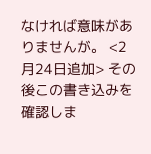なければ意味がありませんが。 <2月24日追加> その後この書き込みを確認しま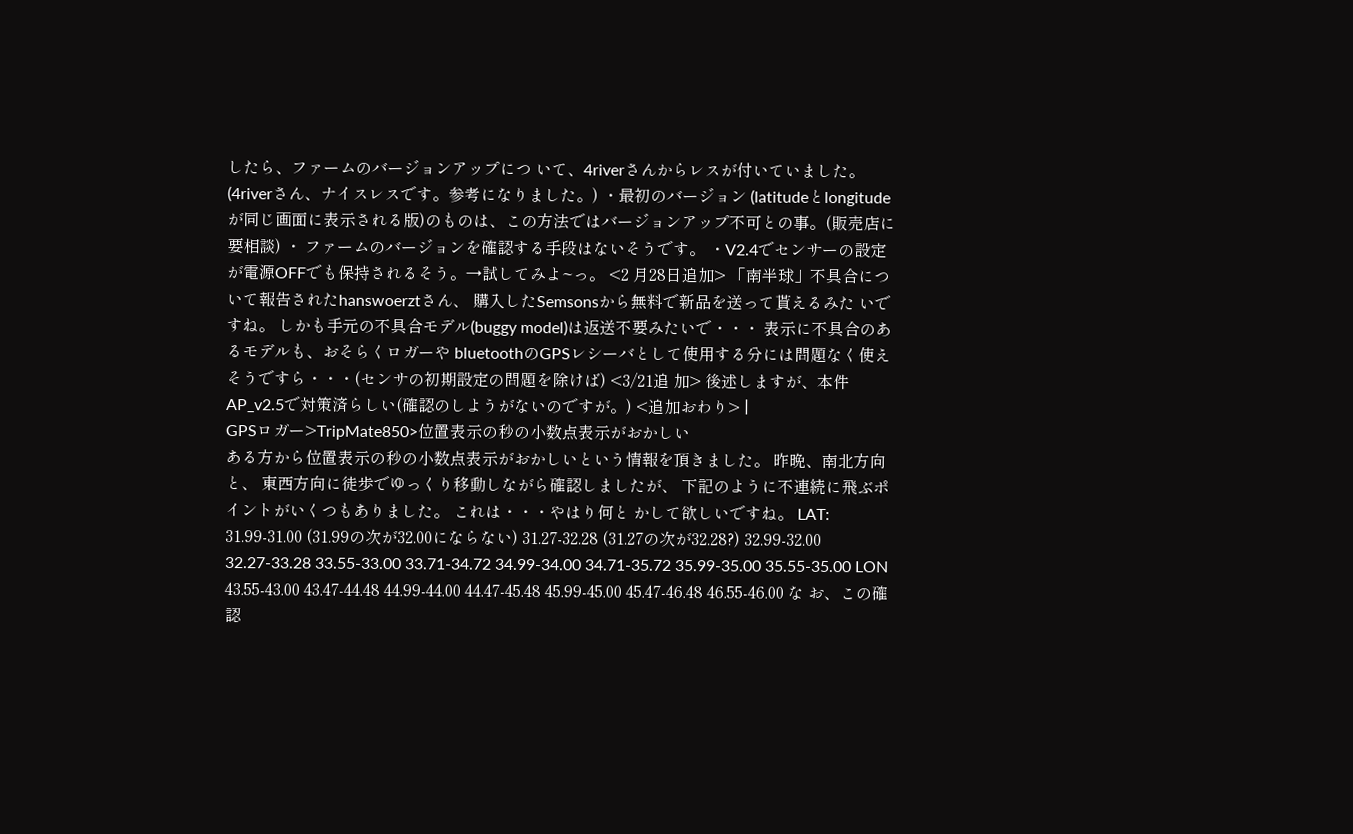したら、ファームのバージョンアップにつ いて、4riverさんからレスが付いていました。 (4riverさん、ナイスレスです。参考になりました。) ・最初のバージョン (latitudeとlongitudeが同じ画面に表示される版)のものは、この方法ではバージョンアップ不可との事。(販売店に要相談) ・ ファームのバージョンを確認する手段はないそうです。 ・V2.4でセンサーの設定が電源OFFでも保持されるそう。→試してみよ~っ。 <2 月28日追加> 「南半球」不具合について報告されたhanswoerztさん、 購入したSemsonsから無料で新品を送って貰えるみた いですね。 しかも手元の不具合モデル(buggy model)は返送不要みたいで・・・ 表示に不具合のあるモデルも、おそらくロガーや bluetoothのGPSレシーバとして使用する分には問題なく使えそうですら・・・(センサの初期設定の問題を除けば) <3/21追 加> 後述しますが、本件AP_v2.5で対策済らしい(確認のしようがないのですが。) <追加おわり> |
GPSロガー>TripMate850>位置表示の秒の小数点表示がおかしい
ある方から位置表示の秒の小数点表示がおかしいという情報を頂きました。 昨晩、南北方向と、 東西方向に徒歩でゆっくり移動しながら確認しましたが、 下記のように不連続に飛ぶポイントがいくつもありました。 これは・・・やはり何と かして欲しいですね。 LAT: 31.99-31.00 (31.99の次が32.00にならない) 31.27-32.28 (31.27の次が32.28?) 32.99-32.00 32.27-33.28 33.55-33.00 33.71-34.72 34.99-34.00 34.71-35.72 35.99-35.00 35.55-35.00 LON 43.55-43.00 43.47-44.48 44.99-44.00 44.47-45.48 45.99-45.00 45.47-46.48 46.55-46.00 な お、この確認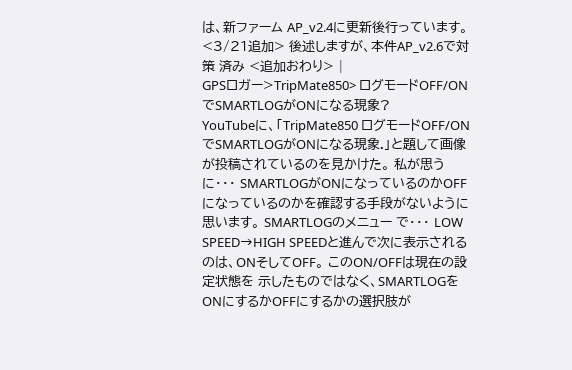は、新ファーム AP_v2.4に更新後行っています。 <3/21追加> 後述しますが、本件AP_v2.6で対策 済み <追加おわり> |
GPSロガー>TripMate850> ログモードOFF/ONでSMARTLOGがONになる現象?
YouTubeに、「TripMate850 ログモードOFF/ONでSMARTLOGがONになる現象.」と題して画像が投稿されているのを見かけた。 私が思うに・・・ SMARTLOGがONになっているのかOFFになっているのかを確認する手段がないように思います。 SMARTLOGのメニュー で・・・ LOW SPEED→HIGH SPEEDと進んで次に表示されるのは、ONそしてOFF。 このON/OFFは現在の設定状態を 示したものではなく、SMARTLOGをONにするかOFFにするかの選択肢が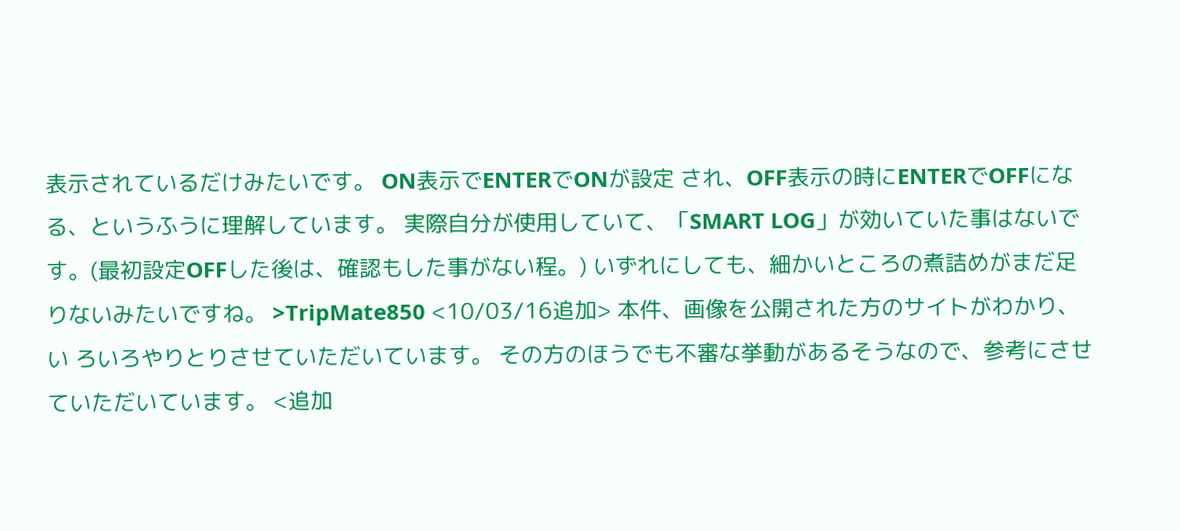表示されているだけみたいです。 ON表示でENTERでONが設定 され、OFF表示の時にENTERでOFFになる、というふうに理解しています。 実際自分が使用していて、「SMART LOG」が効いていた事はないです。(最初設定OFFした後は、確認もした事がない程。) いずれにしても、細かいところの煮詰めがまだ足 りないみたいですね。 >TripMate850 <10/03/16追加> 本件、画像を公開された方のサイトがわかり、い ろいろやりとりさせていただいています。 その方のほうでも不審な挙動があるそうなので、参考にさせていただいています。 <追加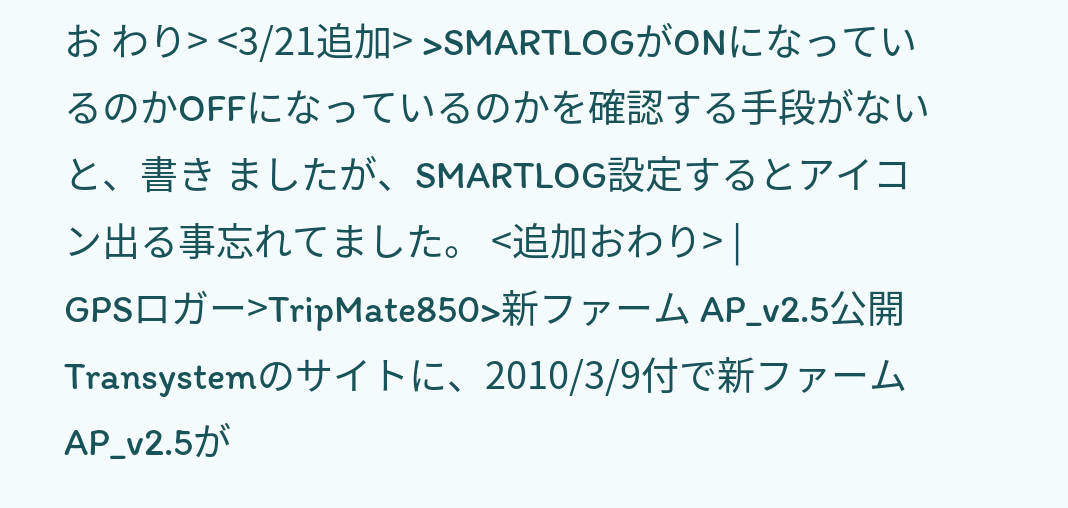お わり> <3/21追加> >SMARTLOGがONになっているのかOFFになっているのかを確認する手段がない と、書き ましたが、SMARTLOG設定するとアイコン出る事忘れてました。 <追加おわり> |
GPSロガー>TripMate850>新ファーム AP_v2.5公開
Transystemのサイトに、2010/3/9付で新ファーム AP_v2.5が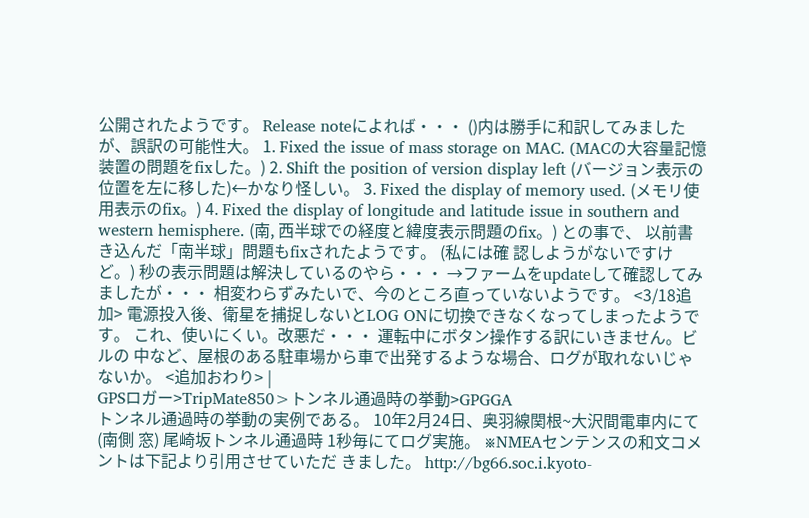公開されたようです。 Release noteによれば・・・ ()内は勝手に和訳してみましたが、誤訳の可能性大。 1. Fixed the issue of mass storage on MAC. (MACの大容量記憶装置の問題をfixした。) 2. Shift the position of version display left (バージョン表示の位置を左に移した)←かなり怪しい。 3. Fixed the display of memory used. (メモリ使用表示のfix。) 4. Fixed the display of longitude and latitude issue in southern and western hemisphere. (南, 西半球での経度と緯度表示問題のfix。) との事で、 以前書き込んだ「南半球」問題もfixされたようです。 (私には確 認しようがないですけど。) 秒の表示問題は解決しているのやら・・・ →ファームをupdateして確認してみましたが・・・ 相変わらずみたいで、今のところ直っていないようです。 <3/18追加> 電源投入後、衛星を捕捉しないとLOG ONに切換できなくなってしまったようです。 これ、使いにくい。改悪だ・・・ 運転中にボタン操作する訳にいきません。ビルの 中など、屋根のある駐車場から車で出発するような場合、ログが取れないじゃないか。 <追加おわり> |
GPSロガー>TripMate850>トンネル通過時の挙動>GPGGA
トンネル通過時の挙動の実例である。 10年2月24日、奥羽線関根~大沢間電車内にて(南側 窓) 尾崎坂トンネル通過時 1秒毎にてログ実施。 ※NMEAセンテンスの和文コメントは下記より引用させていただ きました。 http://bg66.soc.i.kyoto-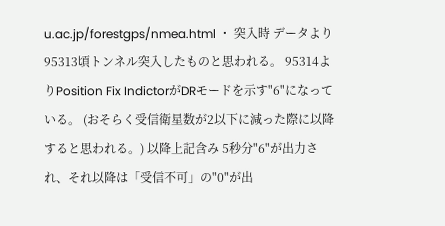u.ac.jp/forestgps/nmea.html ・ 突入時 データより95313頃トンネル突入したものと思われる。 95314よりPosition Fix IndictorがDRモードを示す"6"になっている。 (おそらく受信衛星数が2以下に減った際に以降すると思われる。) 以降上記含み 5秒分"6"が出力され、それ以降は「受信不可」の"0"が出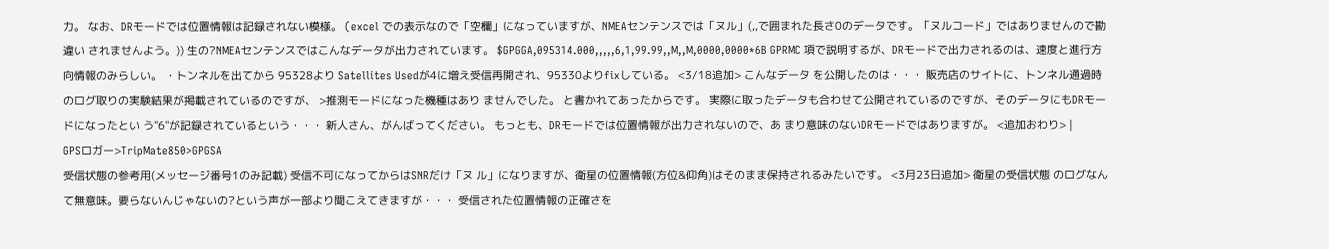力。 なお、DRモードでは位置情報は記録されない模様。 (excel での表示なので「空欄」になっていますが、NMEAセンテンスでは「ヌル」(,,で囲まれた長さ0のデータです。「ヌルコード」ではありませんので勘違い されませんよう。)) 生の?NMEAセンテンスではこんなデータが出力されています。 $GPGGA,095314.000,,,,,6,1,99.99,,M,,M,0000,0000*6B GPRMC 項で説明するが、DRモードで出力されるのは、速度と進行方向情報のみらしい。 ・トンネルを出てから 95328より Satellites Usedが4に増え受信再開され、95330よりfixしている。 <3/18追加> こんなデータ を公開したのは・・・ 販売店のサイトに、トンネル通過時のログ取りの実験結果が掲載されているのですが、 >推測モードになった機種はあり ませんでした。 と書かれてあったからです。 実際に取ったデータも合わせて公開されているのですが、そのデータにもDRモードになったとい う"6"が記録されているという・・・ 新人さん、がんばってください。 もっとも、DRモードでは位置情報が出力されないので、あ まり意味のないDRモードではありますが。 <追加おわり> |
GPSロガー>TripMate850>GPGSA
受信状態の参考用(メッセージ番号1のみ記載) 受信不可になってからはSNRだけ「ヌ ル」になりますが、衛星の位置情報(方位&仰角)はそのまま保持されるみたいです。 <3月23日追加> 衛星の受信状態 のログなんて無意味。要らないんじゃないの?という声が一部より聞こえてきますが・・・ 受信された位置情報の正確さを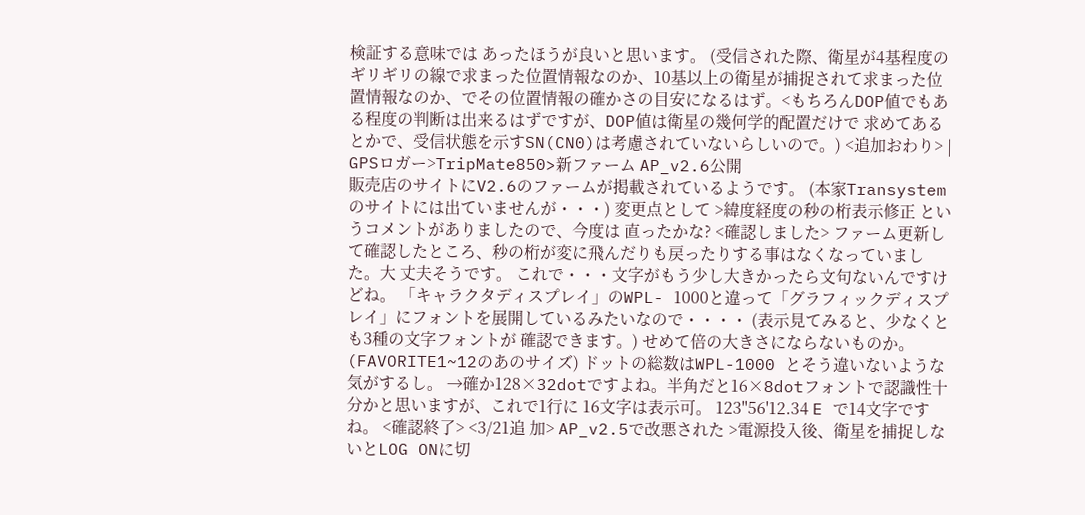検証する意味では あったほうが良いと思います。 (受信された際、衛星が4基程度のギリギリの線で求まった位置情報なのか、10基以上の衛星が捕捉されて求まった位 置情報なのか、でその位置情報の確かさの目安になるはず。<もちろんDOP値でもある程度の判断は出来るはずですが、DOP値は衛星の幾何学的配置だけで 求めてあるとかで、受信状態を示すSN(CN0)は考慮されていないらしいので。) <追加おわり> |
GPSロガー>TripMate850>新ファーム AP_v2.6公開
販売店のサイトにV2.6のファームが掲載されているようです。 (本家Transystem のサイトには出ていませんが・・・) 変更点として >緯度経度の秒の桁表示修正 というコメントがありましたので、今度は 直ったかな? <確認しました> ファーム更新して確認したところ、秒の桁が変に飛んだりも戻ったりする事はなくなっていました。大 丈夫そうです。 これで・・・文字がもう少し大きかったら文句ないんですけどね。 「キャラクタディスプレイ」のWPL- 1000と違って「グラフィックディスプレイ」にフォントを展開しているみたいなので・・・・ (表示見てみると、少なくとも3種の文字フォントが 確認できます。) せめて倍の大きさにならないものか。(FAVORITE1~12のあのサイズ) ドットの総数はWPL-1000 とそう違いないような気がするし。 →確か128×32dotですよね。半角だと16×8dotフォントで認識性十分かと思いますが、これで1行に 16文字は表示可。 123"56'12.34 E で14文字ですね。 <確認終了> <3/21追 加> AP_v2.5で改悪された >電源投入後、衛星を捕捉しないとLOG ONに切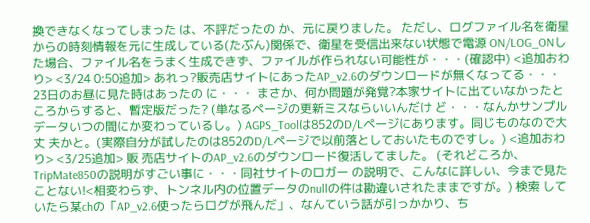換できなくなってしまった は、不評だったの か、元に戻りました。 ただし、ログファイル名を衛星からの時刻情報を元に生成している(たぶん)関係で、衛星を受信出来ない状態で電源 ON/LOG_ONした場合、ファイル名をうまく生成できず、ファイルが作られない可能性が・・・(確認中) <追加おわり> <3/24 0:50追加> あれっ?販売店サイトにあったAP_v2.6のダウンロードが無くなってる・・・ 23日のお昼に見た時はあったの に・・・ まさか、何か問題が発覚?本家サイトに出ていなかったところからすると、暫定版だった? (単なるページの更新ミスならいいんだけ ど・・・なんかサンプルデータいつの間にか変わっているし。) AGPS_Toolは852のD/Lページにあります。同じものなので大丈 夫かと。(実際自分が試したのは852のD/Lページで以前落としておいたものですし。) <追加おわり> <3/25追加> 販 売店サイトのAP_v2.6のダウンロード復活してました。 (それどころか、TripMate850の説明がすごい事に・・・同社サイトのロガー の説明で、こんなに詳しい、今まで見たことない!<相変わらず、トンネル内の位置データのnullの件は勘違いされたままですが。) 検索 していたら某chの「AP_v2.6使ったらログが飛んだ」、なんていう話が引っかかり、ち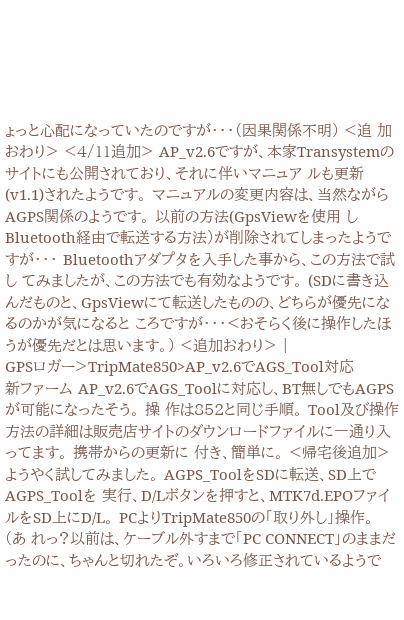ょっと心配になっていたのですが・・・(因果関係不明) <追 加おわり> <4/11追加> AP_v2.6ですが、本家Transystemのサイトにも公開されており、それに伴いマニュア ルも更新(v1.1)されたようです。 マニュアルの変更内容は、当然ながらAGPS関係のようです。 以前の方法(GpsViewを使用 しBluetooth経由で転送する方法)が削除されてしまったようですが・・・ Bluetoothアダプタを入手した事から、この方法で試し てみましたが、この方法でも有効なようです。 (SDに書き込んだものと、GpsViewにて転送したものの、どちらが優先になるのかが気になると ころですが・・・<おそらく後に操作したほうが優先だとは思います。) <追加おわり> |
GPSロガー>TripMate850>AP_v2.6でAGS_Tool対応
新ファーム AP_v2.6でAGS_Toolに対応し、BT無しでもAGPSが可能になったそう。 操 作は852と同じ手順。 Tool及び操作方法の詳細は販売店サイトのダウンロードファイルに一通り入ってます。 携帯からの更新に 付き、簡単に。 <帰宅後追加> ようやく試してみました。 AGPS_ToolをSDに転送、SD上でAGPS_Toolを 実行、D/Lボタンを押すと、MTK7d.EPOファイルをSD上にD/L。 PCよりTripMate850の「取り外し」操作。 (あ れっ?以前は、ケーブル外すまで「PC CONNECT」のままだったのに、ちゃんと切れたぞ。いろいろ修正されているようで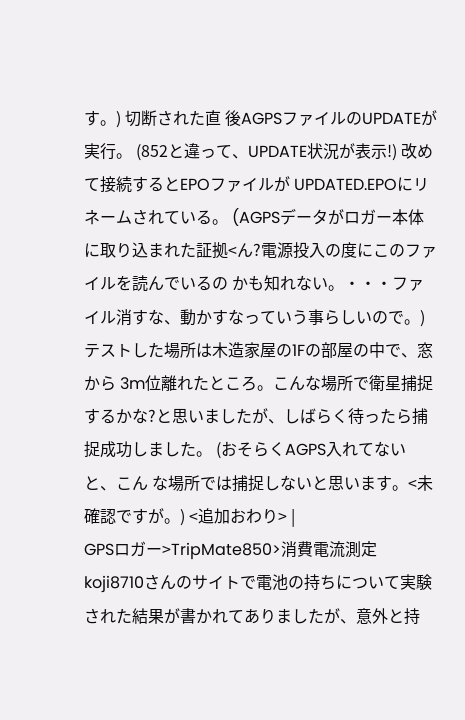す。) 切断された直 後AGPSファイルのUPDATEが実行。 (852と違って、UPDATE状況が表示!) 改めて接続するとEPOファイルが UPDATED.EPOにリネームされている。 (AGPSデータがロガー本体に取り込まれた証拠<ん?電源投入の度にこのファイルを読んでいるの かも知れない。・・・ファイル消すな、動かすなっていう事らしいので。) テストした場所は木造家屋の1Fの部屋の中で、窓から 3m位離れたところ。こんな場所で衛星捕捉するかな?と思いましたが、しばらく待ったら捕捉成功しました。 (おそらくAGPS入れてないと、こん な場所では捕捉しないと思います。<未確認ですが。) <追加おわり> |
GPSロガー>TripMate850>消費電流測定
koji8710さんのサイトで電池の持ちについて実験された結果が書かれてありましたが、意外と持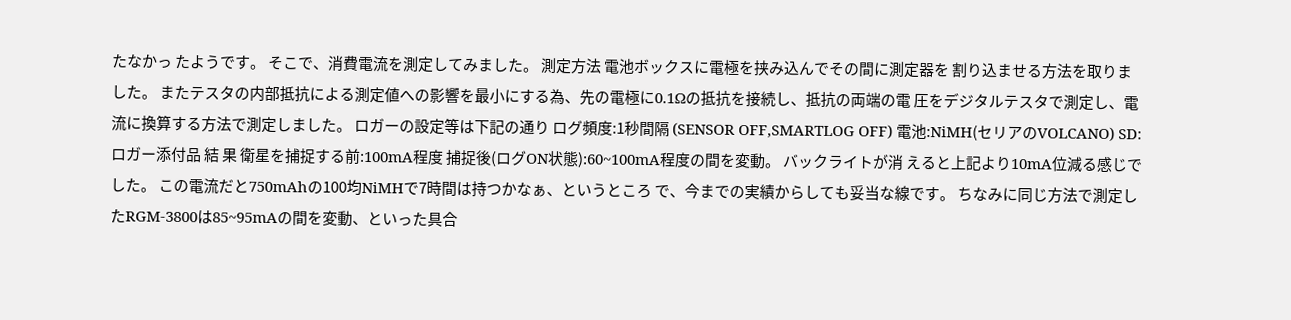たなかっ たようです。 そこで、消費電流を測定してみました。 測定方法 電池ボックスに電極を挟み込んでその間に測定器を 割り込ませる方法を取りました。 またテスタの内部抵抗による測定値への影響を最小にする為、先の電極に0.1Ωの抵抗を接続し、抵抗の両端の電 圧をデジタルテスタで測定し、電流に換算する方法で測定しました。 ロガーの設定等は下記の通り ログ頻度:1秒間隔 (SENSOR OFF,SMARTLOG OFF) 電池:NiMH(セリアのVOLCANO) SD:ロガー添付品 結 果 衛星を捕捉する前:100mA程度 捕捉後(ログON状態):60~100mA程度の間を変動。 バックライトが消 えると上記より10mA位減る感じでした。 この電流だと750mAhの100均NiMHで7時間は持つかなぁ、というところ で、今までの実績からしても妥当な線です。 ちなみに同じ方法で測定したRGM-3800は85~95mAの間を変動、といった具合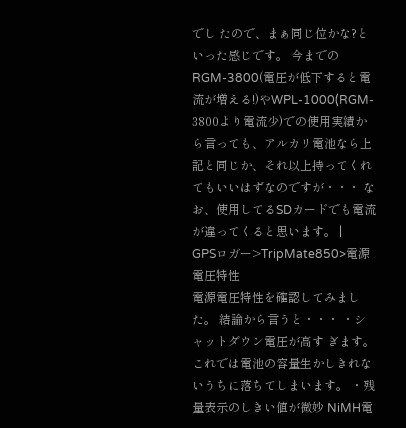でし たので、まぁ同じ位かな?といった感じです。 今までのRGM-3800(電圧が低下すると電流が増える!)やWPL-1000(RGM- 3800より電流少)での使用実績から言っても、アルカリ電池なら上記と同じか、それ以上持ってくれてもいいはずなのですが・・・ な お、使用してるSDカードでも電流が違ってくると思います。 |
GPSロガー>TripMate850>電源電圧特性
電源電圧特性を確認してみました。 結論から言うと・・・ ・シャットダウン電圧が高す ぎます。 これでは電池の容量生かしきれないうちに落ちてしまいます。 ・残量表示のしきい値が微妙 NiMH電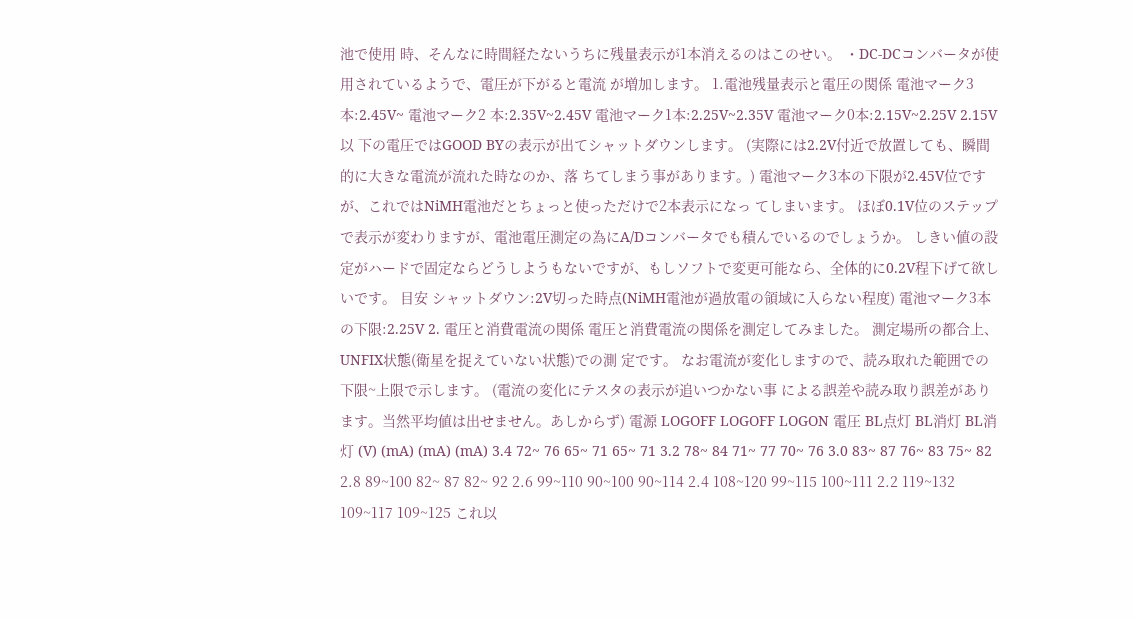池で使用 時、そんなに時間経たないうちに残量表示が1本消えるのはこのせい。 ・DC-DCコンバータが使用されているようで、電圧が下がると電流 が増加します。 1.電池残量表示と電圧の関係 電池マーク3本:2.45V~ 電池マーク2 本:2.35V~2.45V 電池マーク1本:2.25V~2.35V 電池マーク0本:2.15V~2.25V 2.15V以 下の電圧ではGOOD BYの表示が出てシャットダウンします。 (実際には2.2V付近で放置しても、瞬間的に大きな電流が流れた時なのか、落 ちてしまう事があります。) 電池マーク3本の下限が2.45V位ですが、これではNiMH電池だとちょっと使っただけで2本表示になっ てしまいます。 ほぼ0.1V位のステップで表示が変わりますが、電池電圧測定の為にA/Dコンバータでも積んでいるのでしょうか。 しきい値の設定がハードで固定ならどうしようもないですが、もしソフトで変更可能なら、全体的に0.2V程下げて欲しいです。 目安 シャットダウン:2V切った時点(NiMH電池が過放電の領域に入らない程度) 電池マーク3本の下限:2.25V 2. 電圧と消費電流の関係 電圧と消費電流の関係を測定してみました。 測定場所の都合上、UNFIX状態(衛星を捉えていない状態)での測 定です。 なお電流が変化しますので、読み取れた範囲での下限~上限で示します。 (電流の変化にテスタの表示が追いつかない事 による誤差や読み取り誤差があります。当然平均値は出せません。あしからず) 電源 LOGOFF LOGOFF LOGON 電圧 BL点灯 BL消灯 BL消灯 (V) (mA) (mA) (mA) 3.4 72~ 76 65~ 71 65~ 71 3.2 78~ 84 71~ 77 70~ 76 3.0 83~ 87 76~ 83 75~ 82 2.8 89~100 82~ 87 82~ 92 2.6 99~110 90~100 90~114 2.4 108~120 99~115 100~111 2.2 119~132 109~117 109~125 これ以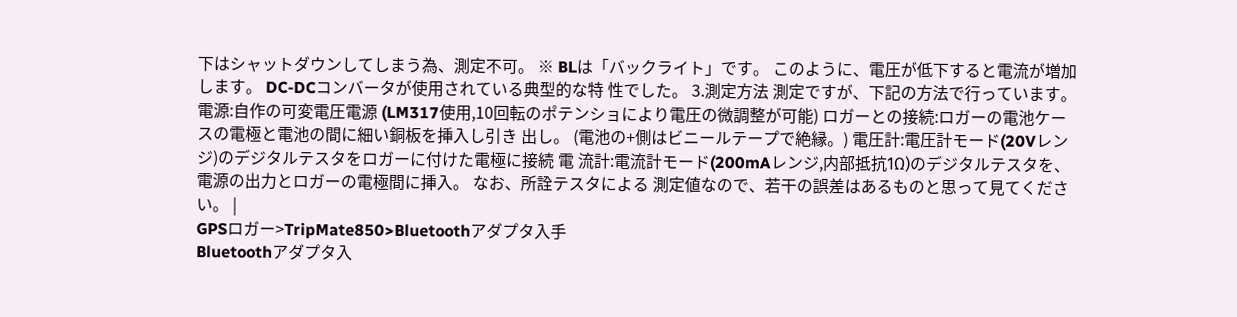下はシャットダウンしてしまう為、測定不可。 ※ BLは「バックライト」です。 このように、電圧が低下すると電流が増加します。 DC-DCコンバータが使用されている典型的な特 性でした。 3.測定方法 測定ですが、下記の方法で行っています。 電源:自作の可変電圧電源 (LM317使用,10回転のポテンショにより電圧の微調整が可能) ロガーとの接続:ロガーの電池ケースの電極と電池の間に細い銅板を挿入し引き 出し。 (電池の+側はビニールテープで絶縁。) 電圧計:電圧計モード(20Vレンジ)のデジタルテスタをロガーに付けた電極に接続 電 流計:電流計モード(200mAレンジ,内部抵抗1Ω)のデジタルテスタを、電源の出力とロガーの電極間に挿入。 なお、所詮テスタによる 測定値なので、若干の誤差はあるものと思って見てください。 |
GPSロガー>TripMate850>Bluetoothアダプタ入手
Bluetoothアダプタ入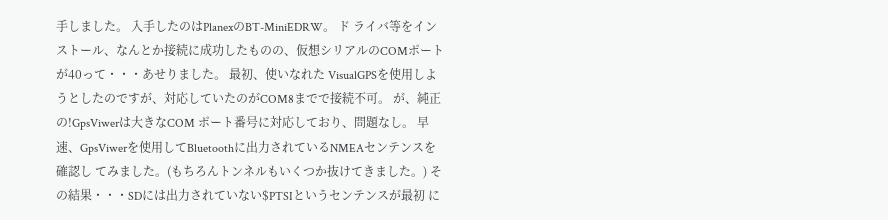手しました。 入手したのはPlanexのBT-MiniEDRW。 ド ライバ等をインストール、なんとか接続に成功したものの、仮想シリアルのCOMポートが40って・・・あせりました。 最初、使いなれた VisualGPSを使用しようとしたのですが、対応していたのがCOM8までで接続不可。 が、純正の!GpsViwerは大きなCOM ポート番号に対応しており、問題なし。 早速、GpsViwerを使用してBluetoothに出力されているNMEAセンテンスを確認し てみました。(もちろんトンネルもいくつか抜けてきました。) その結果・・・SDには出力されていない$PTSIというセンテンスが最初 に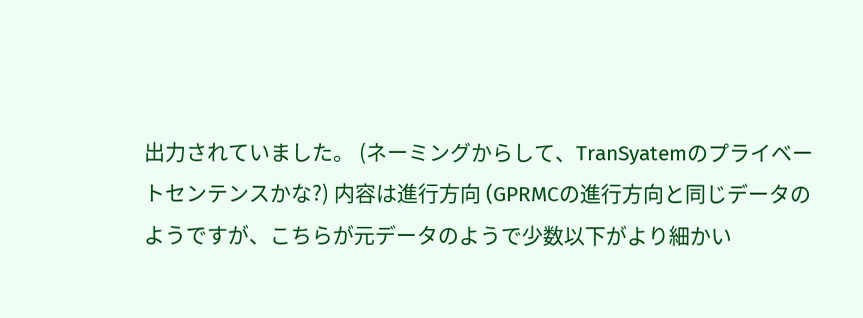出力されていました。 (ネーミングからして、TranSyatemのプライベートセンテンスかな?) 内容は進行方向 (GPRMCの進行方向と同じデータのようですが、こちらが元データのようで少数以下がより細かい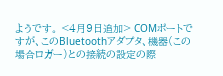ようです。 <4月9日追加> COMポートですが、このBluetoothアダプタ、機器(この場合ロガー)との接続の設定の際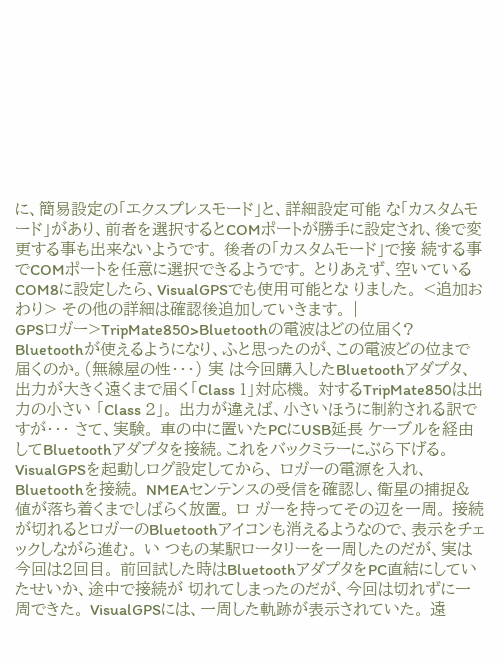に、簡易設定の「エクスプレスモード」と、詳細設定可能 な「カスタムモード」があり、前者を選択するとCOMポートが勝手に設定され、後で変更する事も出来ないようです。 後者の「カスタムモード」で接 続する事でCOMポートを任意に選択できるようです。 とりあえず、空いているCOM8に設定したら、VisualGPSでも使用可能とな りました。 <追加おわり> その他の詳細は確認後追加していきます。 |
GPSロガー>TripMate850>Bluetoothの電波はどの位届く?
Bluetoothが使えるようになり、ふと思ったのが、この電波どの位まで届くのか。(無線屋の性・・・) 実 は今回購入したBluetoothアダプタ、出力が大きく遠くまで届く「Class 1」対応機。 対するTripMate850は出力の小さい 「Class 2」。 出力が違えば、小さいほうに制約される訳ですが・・・ さて、実験。 車の中に置いたPCにUSB延長 ケーブルを経由してBluetoothアダプタを接続。これをバックミラーにぶら下げる。 VisualGPSを起動しログ設定してから、 ロガーの電源を入れ、Bluetoothを接続。 NMEAセンテンスの受信を確認し、衛星の捕捉&値が落ち着くまでしばらく放置。 ロ ガーを持ってその辺を一周。 接続が切れるとロガーのBluetoothアイコンも消えるようなので、表示をチェックしながら進む。 い つもの某駅ロータリーを一周したのだが、実は今回は2回目。 前回試した時はBluetoothアダプタをPC直結にしていたせいか、途中で接続が 切れてしまったのだが、今回は切れずに一周できた。 VisualGPSには、一周した軌跡が表示されていた。 遠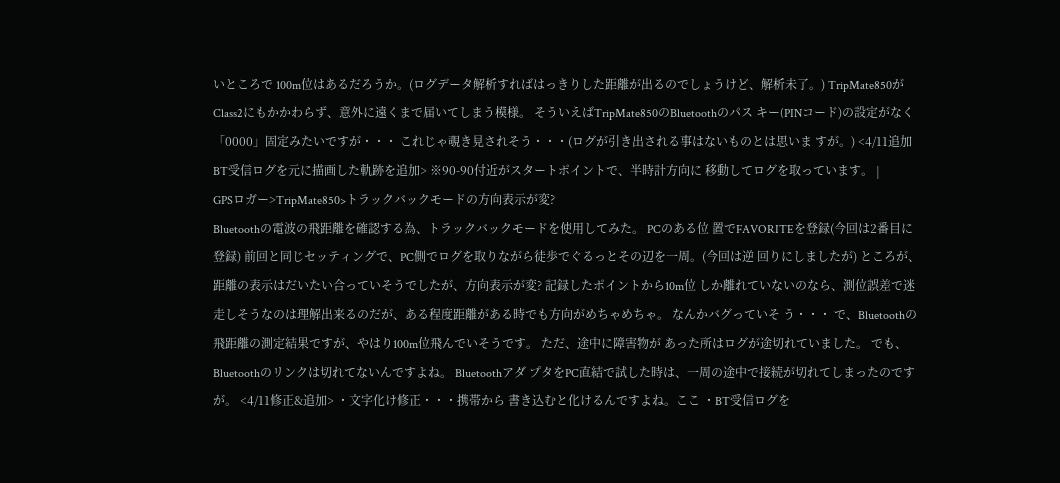いところで 100m位はあるだろうか。(ログデータ解析すればはっきりした距離が出るのでしょうけど、解析未了。) TripMate850が Class2にもかかわらず、意外に遠くまで届いてしまう模様。 そういえばTripMate850のBluetoothのパス キー(PINコード)の設定がなく「0000」固定みたいですが・・・ これじゃ覗き見されそう・・・(ログが引き出される事はないものとは思いま すが。) <4/11追加 BT受信ログを元に描画した軌跡を追加> ※90-90付近がスタートポイントで、半時計方向に 移動してログを取っています。 |
GPSロガー>TripMate850>トラックバックモードの方向表示が変?
Bluetoothの電波の飛距離を確認する為、トラックバックモードを使用してみた。 PCのある位 置でFAVORITEを登録(今回は2番目に登録) 前回と同じセッティングで、PC側でログを取りながら徒歩でぐるっとその辺を一周。(今回は逆 回りにしましたが) ところが、距離の表示はだいたい合っていそうでしたが、方向表示が変? 記録したポイントから10m位 しか離れていないのなら、測位誤差で迷走しそうなのは理解出来るのだが、ある程度距離がある時でも方向がめちゃめちゃ。 なんかバグっていそ う・・・ で、Bluetoothの飛距離の測定結果ですが、やはり100m位飛んでいそうです。 ただ、途中に障害物が あった所はログが途切れていました。 でも、Bluetoothのリンクは切れてないんですよね。 Bluetoothアダ プタをPC直結で試した時は、一周の途中で接続が切れてしまったのですが。 <4/11修正&追加> ・文字化け修正・・・携帯から 書き込むと化けるんですよね。ここ ・BT受信ログを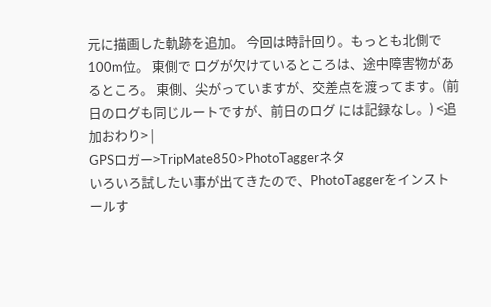元に描画した軌跡を追加。 今回は時計回り。もっとも北側で100m位。 東側で ログが欠けているところは、途中障害物があるところ。 東側、尖がっていますが、交差点を渡ってます。(前日のログも同じルートですが、前日のログ には記録なし。) <追加おわり> |
GPSロガー>TripMate850>PhotoTaggerネタ
いろいろ試したい事が出てきたので、PhotoTaggerをインストールす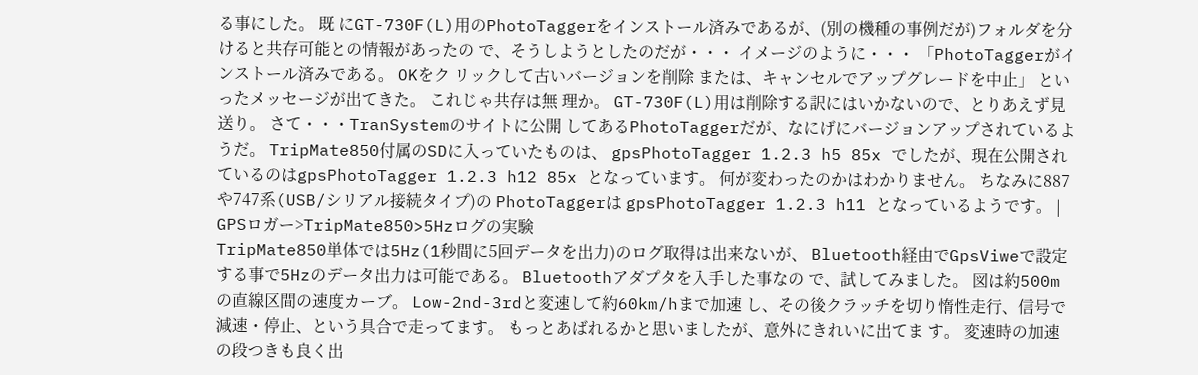る事にした。 既 にGT-730F(L)用のPhotoTaggerをインストール済みであるが、(別の機種の事例だが)フォルダを分けると共存可能との情報があったの で、そうしようとしたのだが・・・ イメージのように・・・ 「PhotoTaggerがインストール済みである。 OKをク リックして古いバージョンを削除 または、キャンセルでアップグレードを中止」 といったメッセージが出てきた。 これじゃ共存は無 理か。 GT-730F(L)用は削除する訳にはいかないので、とりあえず見送り。 さて・・・TranSystemのサイトに公開 してあるPhotoTaggerだが、なにげにバージョンアップされているようだ。 TripMate850付属のSDに入っていたものは、 gpsPhotoTagger 1.2.3 h5 85x でしたが、現在公開されているのはgpsPhotoTagger 1.2.3 h12 85x となっています。 何が変わったのかはわかりません。 ちなみに887や747系(USB/シリアル接続タイプ)の PhotoTaggerは gpsPhotoTagger 1.2.3 h11 となっているようです。 |
GPSロガー>TripMate850>5Hzログの実験
TripMate850単体では5Hz(1秒間に5回データを出力)のログ取得は出来ないが、 Bluetooth経由でGpsViweで設定する事で5Hzのデータ出力は可能である。 Bluetoothアダプタを入手した事なの で、試してみました。 図は約500mの直線区間の速度カーブ。 Low-2nd-3rdと変速して約60km/hまで加速 し、その後クラッチを切り惰性走行、信号で減速・停止、という具合で走ってます。 もっとあばれるかと思いましたが、意外にきれいに出てま す。 変速時の加速の段つきも良く出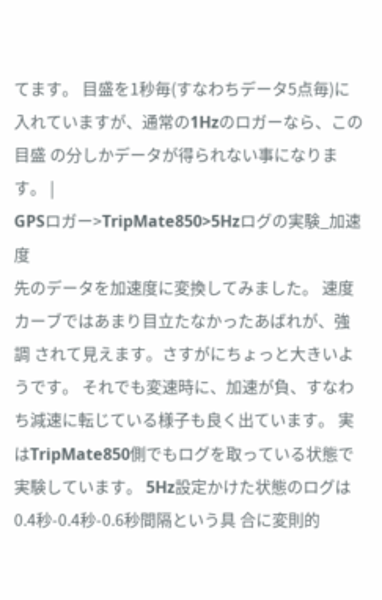てます。 目盛を1秒毎(すなわちデータ5点毎)に入れていますが、通常の1Hzのロガーなら、この目盛 の分しかデータが得られない事になります。 |
GPSロガー>TripMate850>5Hzログの実験_加速度
先のデータを加速度に変換してみました。 速度カーブではあまり目立たなかったあばれが、強調 されて見えます。さすがにちょっと大きいようです。 それでも変速時に、加速が負、すなわち減速に転じている様子も良く出ています。 実 はTripMate850側でもログを取っている状態で実験しています。 5Hz設定かけた状態のログは0.4秒-0.4秒-0.6秒間隔という具 合に変則的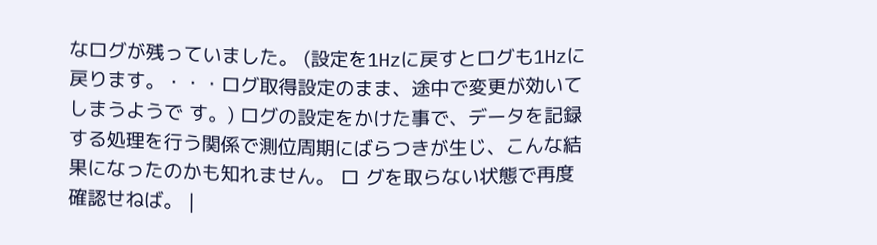なログが残っていました。 (設定を1Hzに戻すとログも1Hzに戻ります。・・・ログ取得設定のまま、途中で変更が効いてしまうようで す。) ログの設定をかけた事で、データを記録する処理を行う関係で測位周期にばらつきが生じ、こんな結果になったのかも知れません。 ロ グを取らない状態で再度確認せねば。 |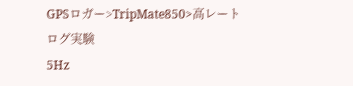GPSロガー>TripMate850>高レートログ実験
5Hz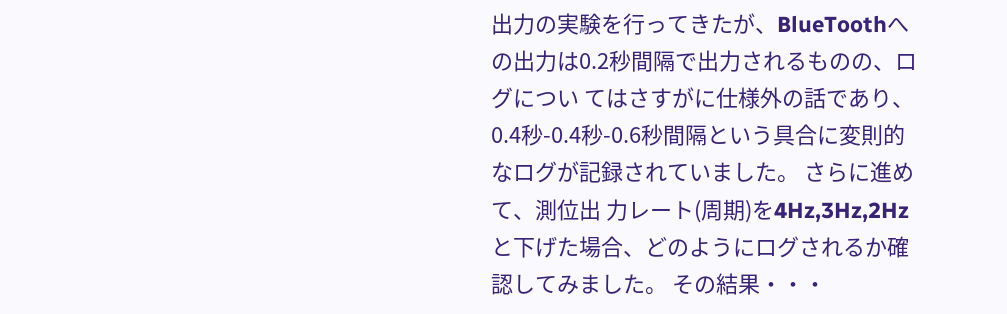出力の実験を行ってきたが、BlueToothへの出力は0.2秒間隔で出力されるものの、ログについ てはさすがに仕様外の話であり、0.4秒-0.4秒-0.6秒間隔という具合に変則的なログが記録されていました。 さらに進めて、測位出 力レート(周期)を4Hz,3Hz,2Hzと下げた場合、どのようにログされるか確認してみました。 その結果・・・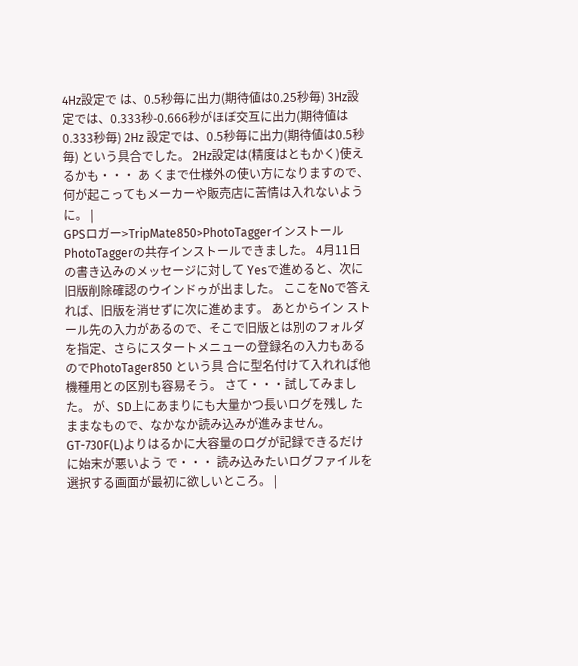4Hz設定で は、0.5秒毎に出力(期待値は0.25秒毎) 3Hz設定では、0.333秒-0.666秒がほぼ交互に出力(期待値は0.333秒毎) 2Hz 設定では、0.5秒毎に出力(期待値は0.5秒毎) という具合でした。 2Hz設定は(精度はともかく)使えるかも・・・ あ くまで仕様外の使い方になりますので、何が起こってもメーカーや販売店に苦情は入れないように。 |
GPSロガー>TripMate850>PhotoTaggerインストール
PhotoTaggerの共存インストールできました。 4月11日の書き込みのメッセージに対して Yesで進めると、次に旧版削除確認のウインドゥが出ました。 ここをNoで答えれば、旧版を消せずに次に進めます。 あとからイン ストール先の入力があるので、そこで旧版とは別のフォルダを指定、さらにスタートメニューの登録名の入力もあるのでPhotoTager850 という具 合に型名付けて入れれば他機種用との区別も容易そう。 さて・・・試してみました。 が、SD上にあまりにも大量かつ長いログを残し たままなもので、なかなか読み込みが進みません。 GT-730F(L)よりはるかに大容量のログが記録できるだけに始末が悪いよう で・・・ 読み込みたいログファイルを選択する画面が最初に欲しいところ。 |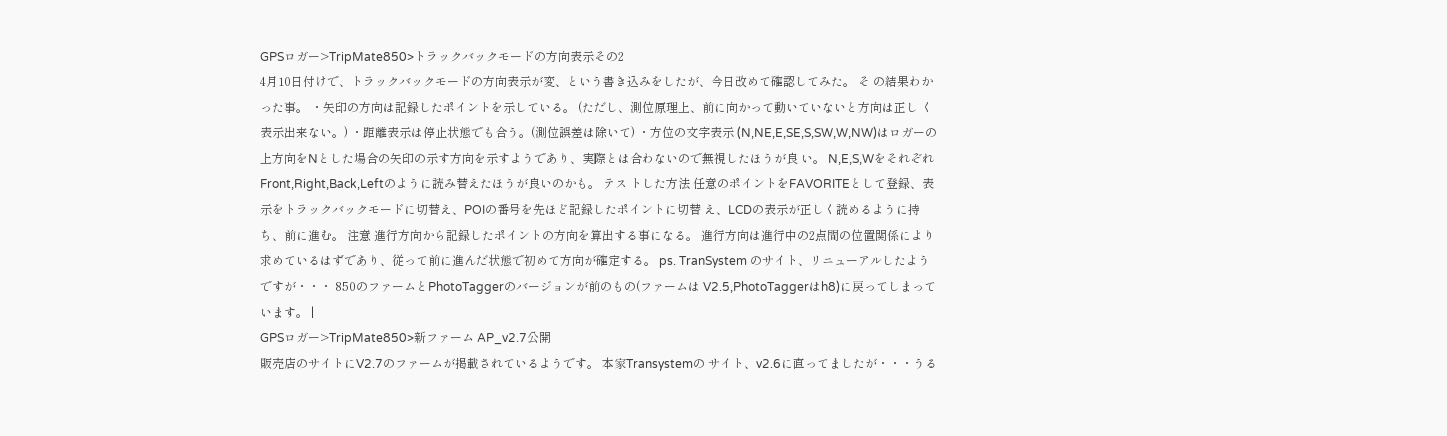GPSロガー>TripMate850>トラックバックモードの方向表示その2
4月10日付けで、トラックバックモードの方向表示が変、という書き込みをしたが、今日改めて確認してみた。 そ の結果わかった事。 ・矢印の方向は記録したポイントを示している。 (ただし、測位原理上、前に向かって動いていないと方向は正し く表示出来ない。) ・距離表示は停止状態でも合う。(測位誤差は除いて) ・方位の文字表示 (N,NE,E,SE,S,SW,W,NW)はロガーの上方向をNとした場合の矢印の示す方向を示すようであり、実際とは合わないので無視したほうが良 い。 N,E,S,WをそれぞれFront,Right,Back,Leftのように読み替えたほうが良いのかも。 テス トした方法 任意のポイントをFAVORITEとして登録、表示をトラックバックモードに切替え、POIの番号を先ほど記録したポイントに切替 え、LCDの表示が正しく読めるように持ち、前に進む。 注意 進行方向から記録したポイントの方向を算出する事になる。 進行方向は進行中の2点間の位置関係により求めているはずであり、従って前に進んだ状態で初めて方向が確定する。 ps. TranSystem のサイト、リニューアルしたようですが・・・ 850のファームとPhotoTaggerのバージョンが前のもの(ファームは V2.5,PhotoTaggerはh8)に戻ってしまっています。 |
GPSロガー>TripMate850>新ファーム AP_v2.7公開
販売店のサイトにV2.7のファームが掲載されているようです。 本家Transystemの サイト、v2.6に直ってましたが・・・うる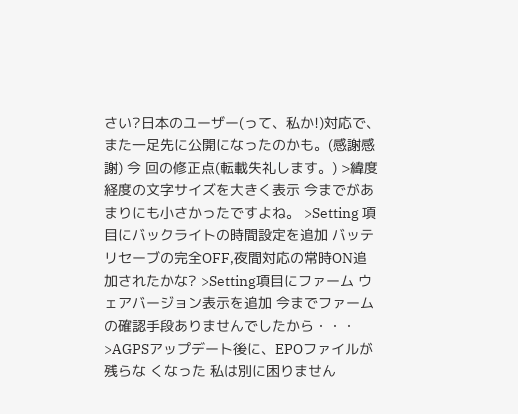さい?日本のユーザー(って、私か!)対応で、また一足先に公開になったのかも。(感謝感謝) 今 回の修正点(転載失礼します。) >緯度経度の文字サイズを大きく表示 今までがあまりにも小さかったですよね。 >Setting 項目にバックライトの時間設定を追加 バッテリセーブの完全OFF,夜間対応の常時ON追加されたかな? >Setting項目にファーム ウェアバージョン表示を追加 今までファームの確認手段ありませんでしたから・・・ >AGPSアップデート後に、EPOファイルが残らな くなった 私は別に困りません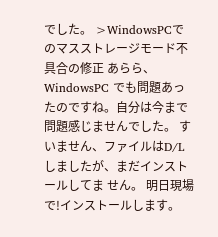でした。 >WindowsPCでのマスストレージモード不具合の修正 あらら、WindowsPC でも問題あったのですね。自分は今まで問題感じませんでした。 すいません、ファイルはD/Lしましたが、まだインストールしてま せん。 明日現場で!インストールします。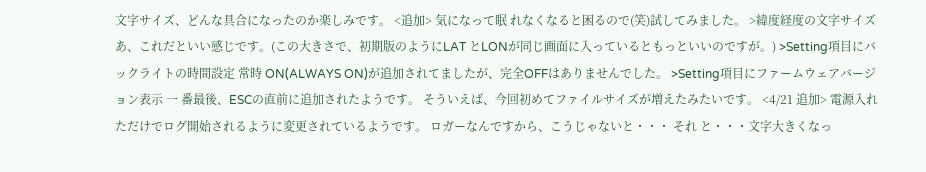文字サイズ、どんな具合になったのか楽しみです。 <追加> 気になって眠 れなくなると困るので(笑)試してみました。 >緯度経度の文字サイズ あ、これだといい感じです。(この大きさで、初期版のようにLAT とLONが同じ画面に入っているともっといいのですが。) >Setting項目にバックライトの時間設定 常時 ON(ALWAYS ON)が追加されてましたが、完全OFFはありませんでした。 >Setting項目にファームウェアバージョン表示 一 番最後、ESCの直前に追加されたようです。 そういえば、今回初めてファイルサイズが増えたみたいです。 <4/21 追加> 電源入れただけでログ開始されるように変更されているようです。 ロガーなんですから、こうじゃないと・・・ それ と・・・文字大きくなっ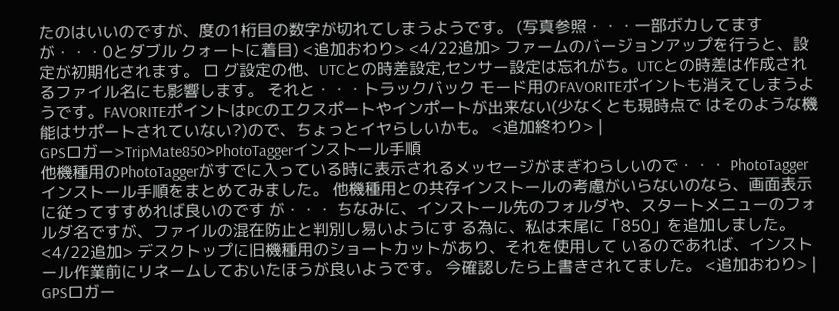たのはいいのですが、度の1桁目の数字が切れてしまうようです。 (写真参照・・・一部ボカしてますが・・・0とダブル クォートに着目) <追加おわり> <4/22追加> ファームのバージョンアップを行うと、設定が初期化されます。 ロ グ設定の他、UTCとの時差設定,センサー設定は忘れがち。UTCとの時差は作成されるファイル名にも影響します。 それと・・・トラックバック モード用のFAVORITEポイントも消えてしまうようです。FAVORITEポイントはPCのエクスポートやインポートが出来ない(少なくとも現時点で はそのような機能はサポートされていない?)ので、ちょっとイヤらしいかも。 <追加終わり> |
GPSロガー>TripMate850>PhotoTaggerインストール手順
他機種用のPhotoTaggerがすでに入っている時に表示されるメッセージがまぎわらしいので・・・ PhotoTagger インストール手順をまとめてみました。 他機種用との共存インストールの考慮がいらないのなら、画面表示に従ってすすめれば良いのです が・・・ ちなみに、インストール先のフォルダや、スタートメニューのフォルダ名ですが、ファイルの混在防止と判別し易いようにす る為に、私は末尾に「850」を追加しました。 <4/22追加> デスクトップに旧機種用のショートカットがあり、それを使用して いるのであれば、インストール作業前にリネームしておいたほうが良いようです。 今確認したら上書きされてました。 <追加おわり> |
GPSロガー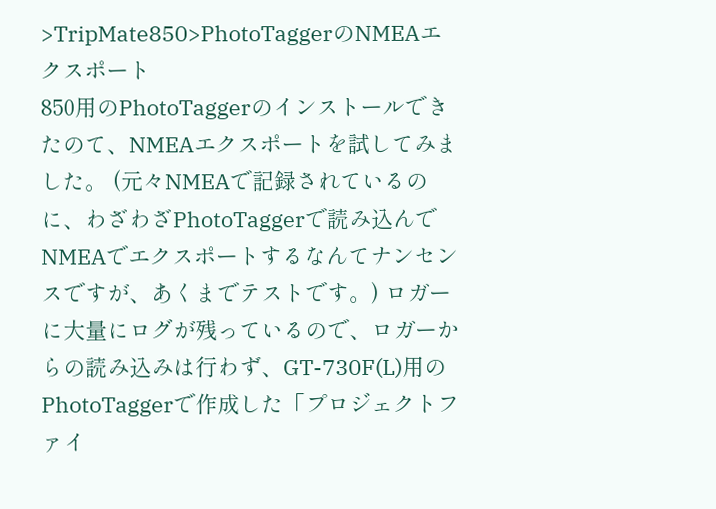>TripMate850>PhotoTaggerのNMEAエクスポート
850用のPhotoTaggerのインストールできたのて、NMEAエクスポートを試してみました。 (元々NMEAで記録されているのに、わざわざPhotoTaggerで読み込んでNMEAでエクスポートするなんてナンセンスですが、あくまでテストです。) ロガーに大量にログが残っているので、ロガーからの読み込みは行わず、GT-730F(L)用のPhotoTaggerで作成した「プロジェクトファイ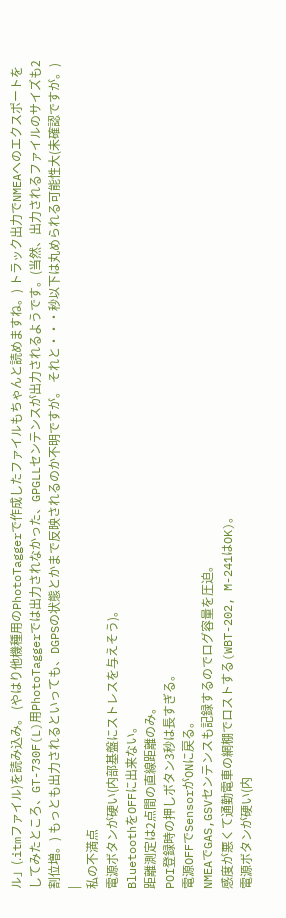ル」(.itmファイル)を読み込み。 (やはり他機種用のPhotoTaggerで作成したファイルもちゃんと読めますね。) トラック出力でNMEAへのエクスポートをしてみたところ、GT-730F(L)用PhotoTaggerでは出力されなかった、GPGLLセンテンスが出力されるようです。(当然、出力されるファイルのサイズも2割位増。) もっとも出力されるといっても、DGPSの状態とかまで反映されるのか不明ですが。 それと・・・秒以下は丸められる可能性大(未確認ですが。) |
私の不満点
電源ボタンが硬い(内部基盤にストレスを与えそう)。
BluetoothをOFFに出来ない。
距離測定は2点間の直線距離のみ。
POI登録時の押しボタン3秒は長すぎる。
電源OFFでSensorがONに戻る。
NMEAでGAS,GSVセンテンスも記録するのでログ容量を圧迫。
感度が悪くて通勤電車の網棚でロストする(WBT-202, M-241はOK)。
電源ボタンが硬い(内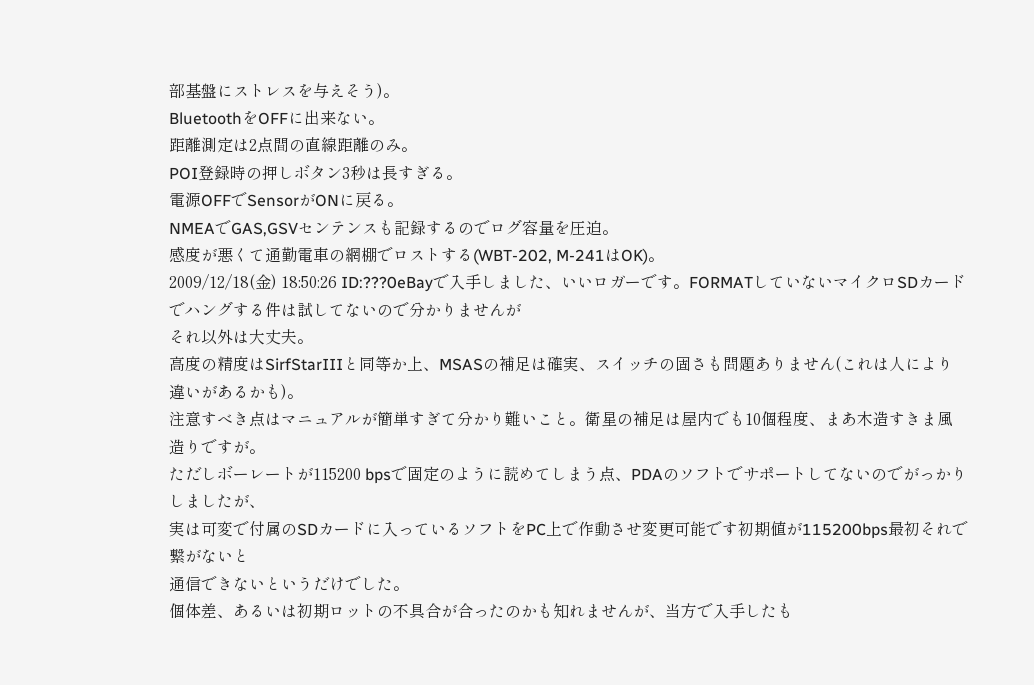部基盤にストレスを与えそう)。
BluetoothをOFFに出来ない。
距離測定は2点間の直線距離のみ。
POI登録時の押しボタン3秒は長すぎる。
電源OFFでSensorがONに戻る。
NMEAでGAS,GSVセンテンスも記録するのでログ容量を圧迫。
感度が悪くて通勤電車の網棚でロストする(WBT-202, M-241はOK)。
2009/12/18(金) 18:50:26 ID:???0eBayで入手しました、いいロガーです。FORMATしていないマイクロSDカードでハングする件は試してないので分かりませんが
それ以外は大丈夫。
高度の精度はSirfStarIIIと同等か上、MSASの補足は確実、スイッチの固さも問題ありません(これは人により違いがあるかも)。
注意すべき点はマニュアルが簡単すぎて分かり難いこと。衛星の補足は屋内でも10個程度、まあ木造すきま風造りですが。
ただしボーレートが115200 bpsで固定のように読めてしまう点、PDAのソフトでサポートしてないのでがっかりしましたが、
実は可変で付属のSDカードに入っているソフトをPC上で作動させ変更可能です初期値が115200bps最初それで繋がないと
通信できないというだけでした。
個体差、あるいは初期ロットの不具合が合ったのかも知れませんが、当方で入手したも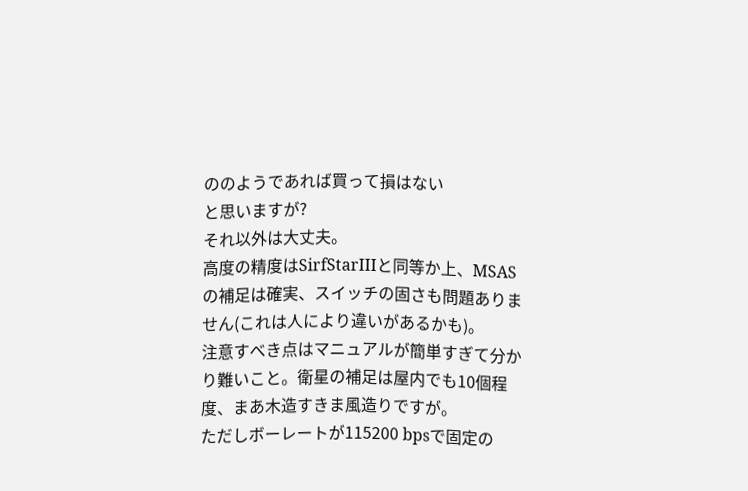ののようであれば買って損はない
と思いますが?
それ以外は大丈夫。
高度の精度はSirfStarIIIと同等か上、MSASの補足は確実、スイッチの固さも問題ありません(これは人により違いがあるかも)。
注意すべき点はマニュアルが簡単すぎて分かり難いこと。衛星の補足は屋内でも10個程度、まあ木造すきま風造りですが。
ただしボーレートが115200 bpsで固定の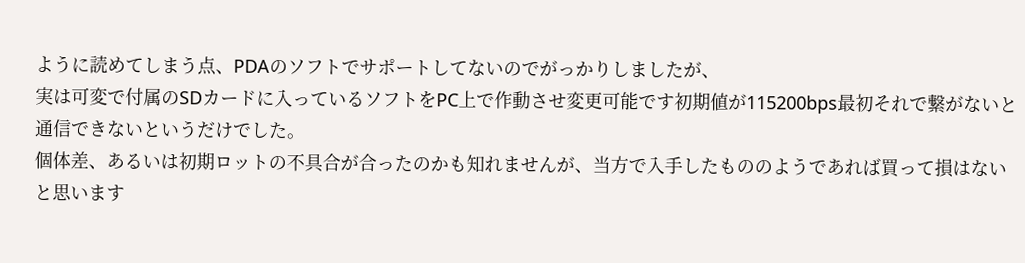ように読めてしまう点、PDAのソフトでサポートしてないのでがっかりしましたが、
実は可変で付属のSDカードに入っているソフトをPC上で作動させ変更可能です初期値が115200bps最初それで繋がないと
通信できないというだけでした。
個体差、あるいは初期ロットの不具合が合ったのかも知れませんが、当方で入手したもののようであれば買って損はない
と思います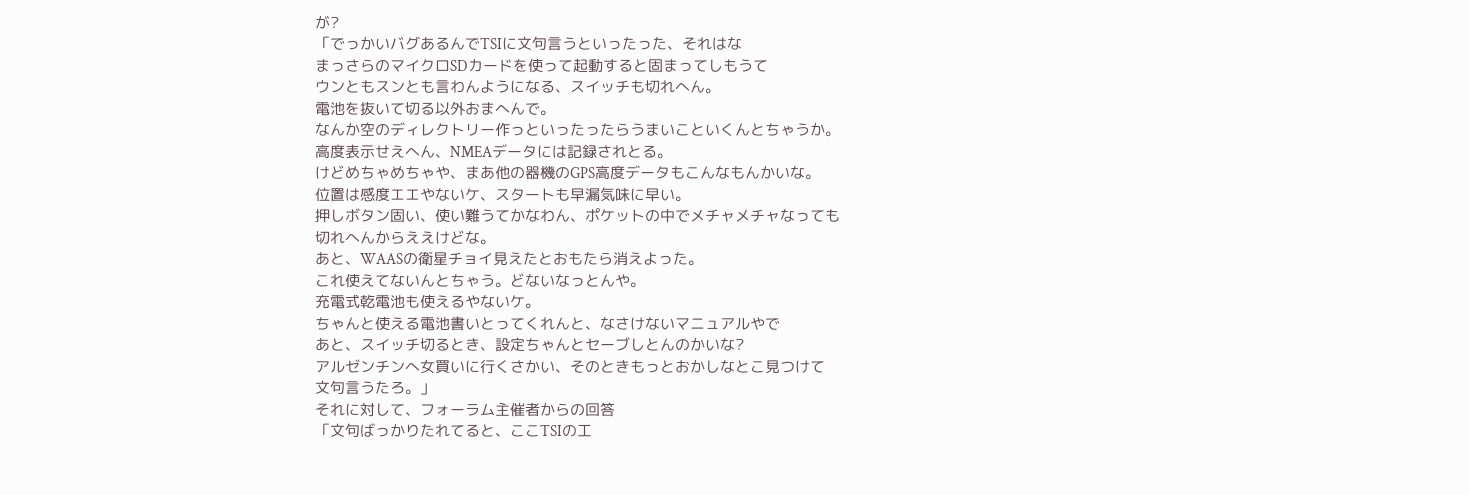が?
「でっかいバグあるんでTSIに文句言うといったった、それはな
まっさらのマイクロSDカードを使って起動すると固まってしもうて
ウンともスンとも言わんようになる、スイッチも切れへん。
電池を抜いて切る以外おまへんで。
なんか空のディレクトリー作っといったったらうまいこといくんとちゃうか。
高度表示せえへん、NMEAデータには記録されとる。
けどめちゃめちゃや、まあ他の器機のGPS高度データもこんなもんかいな。
位置は感度エエやないケ、スタートも早漏気味に早い。
押しボタン固い、使い難うてかなわん、ポケットの中でメチャメチャなっても
切れへんからええけどな。
あと、WAASの衛星チョイ見えたとおもたら消えよった。
これ使えてないんとちゃう。どないなっとんや。
充電式乾電池も使えるやないケ。
ちゃんと使える電池書いとってくれんと、なさけないマニュアルやで
あと、スイッチ切るとき、設定ちゃんとセーブしとんのかいな?
アルゼンチンへ女買いに行くさかい、そのときもっとおかしなとこ見つけて
文句言うたろ。」
それに対して、フォーラム主催者からの回答
「文句ばっかりたれてると、ここTSIの工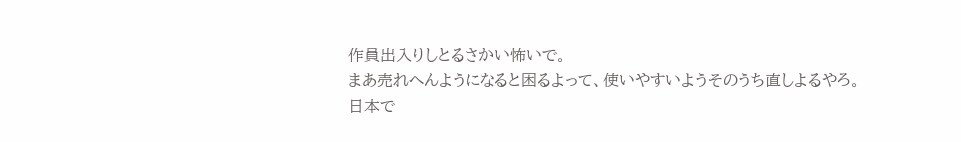作員出入りしとるさかい怖いで。
まあ売れへんようになると困るよって、使いやすいようそのうち直しよるやろ。
日本で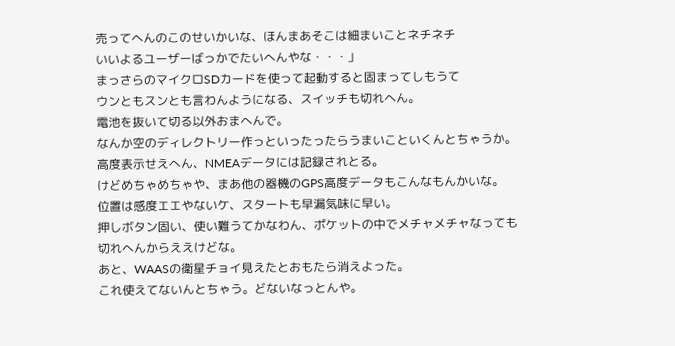売ってへんのこのせいかいな、ほんまあそこは細まいことネチネチ
いいよるユーザーばっかでたいへんやな・・・」
まっさらのマイクロSDカードを使って起動すると固まってしもうて
ウンともスンとも言わんようになる、スイッチも切れへん。
電池を抜いて切る以外おまへんで。
なんか空のディレクトリー作っといったったらうまいこといくんとちゃうか。
高度表示せえへん、NMEAデータには記録されとる。
けどめちゃめちゃや、まあ他の器機のGPS高度データもこんなもんかいな。
位置は感度エエやないケ、スタートも早漏気味に早い。
押しボタン固い、使い難うてかなわん、ポケットの中でメチャメチャなっても
切れへんからええけどな。
あと、WAASの衛星チョイ見えたとおもたら消えよった。
これ使えてないんとちゃう。どないなっとんや。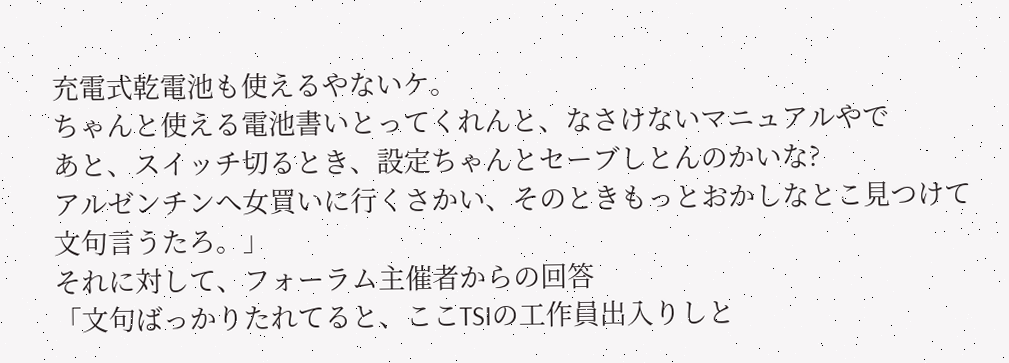充電式乾電池も使えるやないケ。
ちゃんと使える電池書いとってくれんと、なさけないマニュアルやで
あと、スイッチ切るとき、設定ちゃんとセーブしとんのかいな?
アルゼンチンへ女買いに行くさかい、そのときもっとおかしなとこ見つけて
文句言うたろ。」
それに対して、フォーラム主催者からの回答
「文句ばっかりたれてると、ここTSIの工作員出入りしと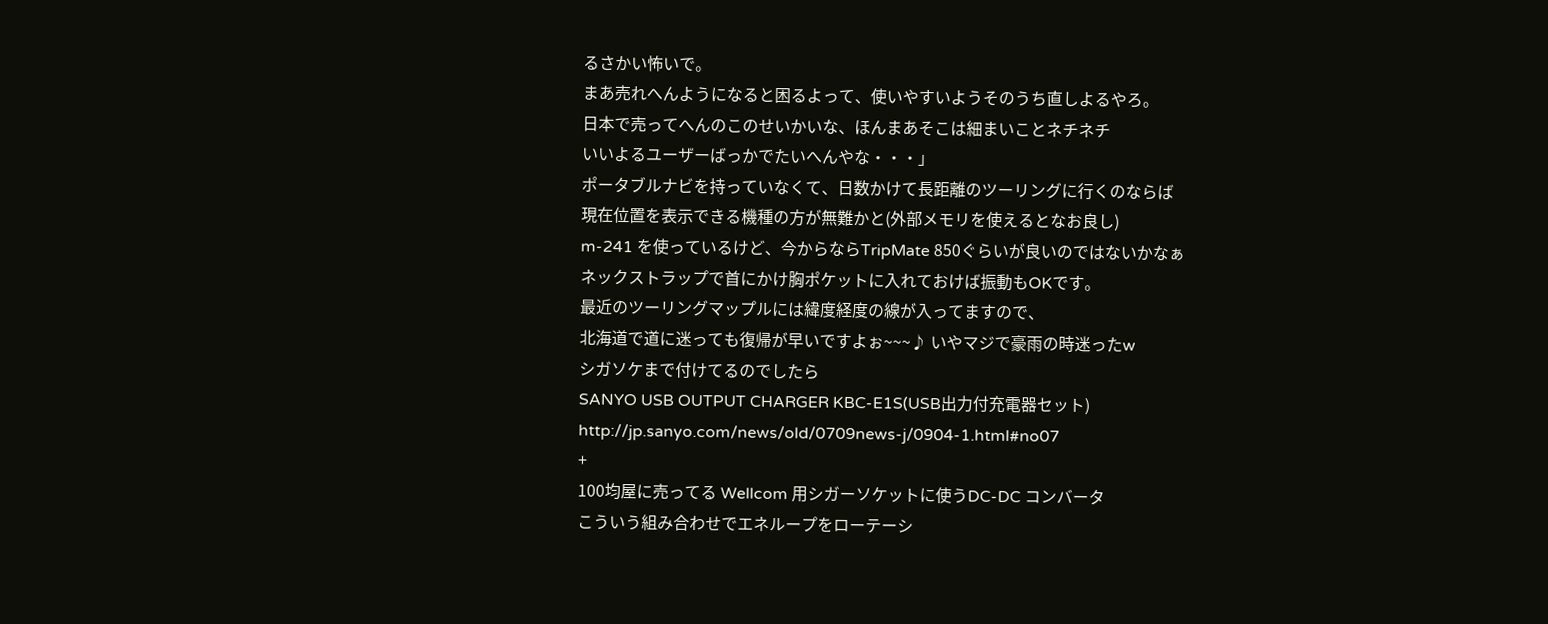るさかい怖いで。
まあ売れへんようになると困るよって、使いやすいようそのうち直しよるやろ。
日本で売ってへんのこのせいかいな、ほんまあそこは細まいことネチネチ
いいよるユーザーばっかでたいへんやな・・・」
ポータブルナビを持っていなくて、日数かけて長距離のツーリングに行くのならば
現在位置を表示できる機種の方が無難かと(外部メモリを使えるとなお良し)
m-241 を使っているけど、今からならTripMate 850ぐらいが良いのではないかなぁ
ネックストラップで首にかけ胸ポケットに入れておけば振動もOKです。
最近のツーリングマップルには緯度経度の線が入ってますので、
北海道で道に迷っても復帰が早いですよぉ~~~♪ いやマジで豪雨の時迷ったw
シガソケまで付けてるのでしたら
SANYO USB OUTPUT CHARGER KBC-E1S(USB出力付充電器セット)
http://jp.sanyo.com/news/old/0709news-j/0904-1.html#no07
+
100均屋に売ってる Wellcom 用シガーソケットに使うDC-DC コンバータ
こういう組み合わせでエネループをローテーシ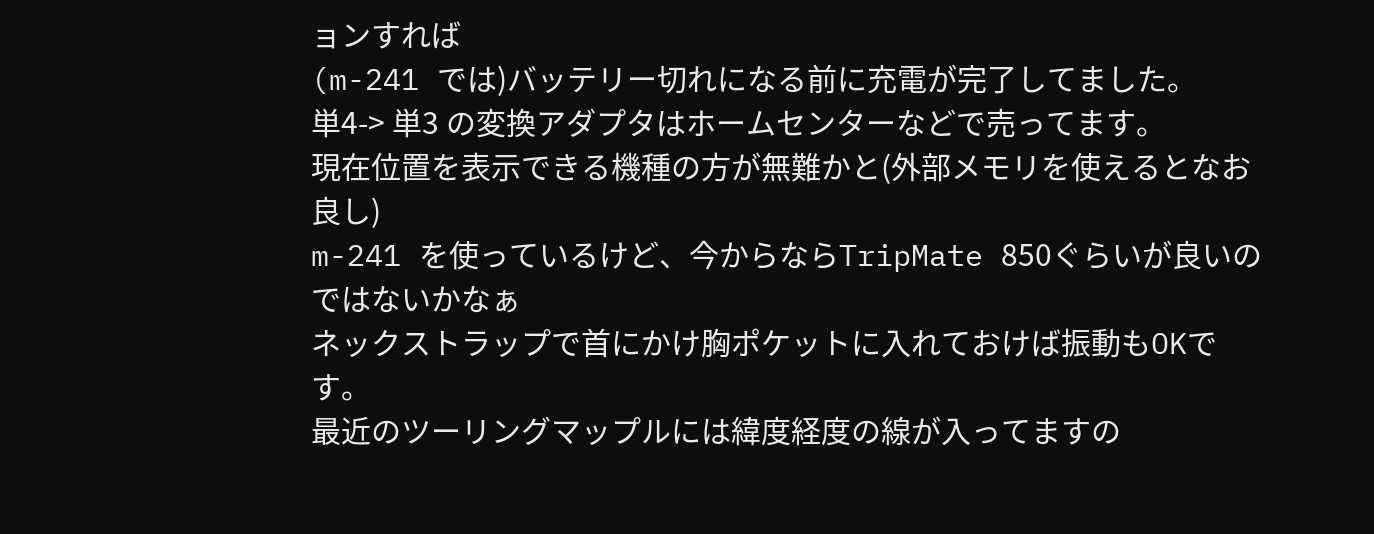ョンすれば
(m-241 では)バッテリー切れになる前に充電が完了してました。
単4-> 単3 の変換アダプタはホームセンターなどで売ってます。
現在位置を表示できる機種の方が無難かと(外部メモリを使えるとなお良し)
m-241 を使っているけど、今からならTripMate 850ぐらいが良いのではないかなぁ
ネックストラップで首にかけ胸ポケットに入れておけば振動もOKです。
最近のツーリングマップルには緯度経度の線が入ってますの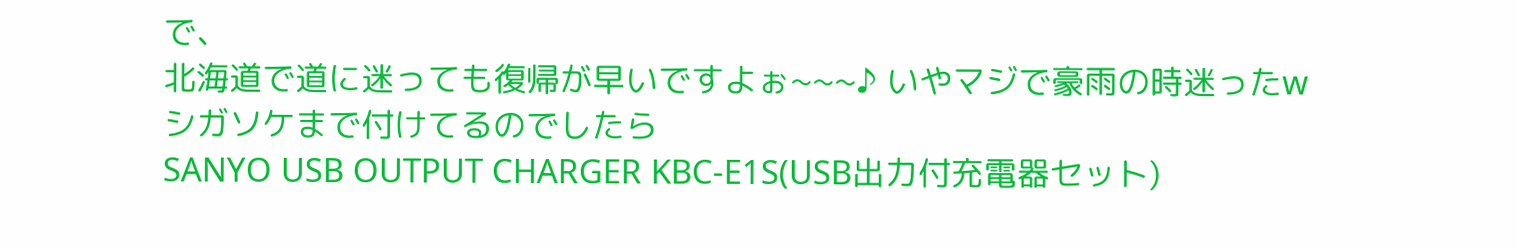で、
北海道で道に迷っても復帰が早いですよぉ~~~♪ いやマジで豪雨の時迷ったw
シガソケまで付けてるのでしたら
SANYO USB OUTPUT CHARGER KBC-E1S(USB出力付充電器セット)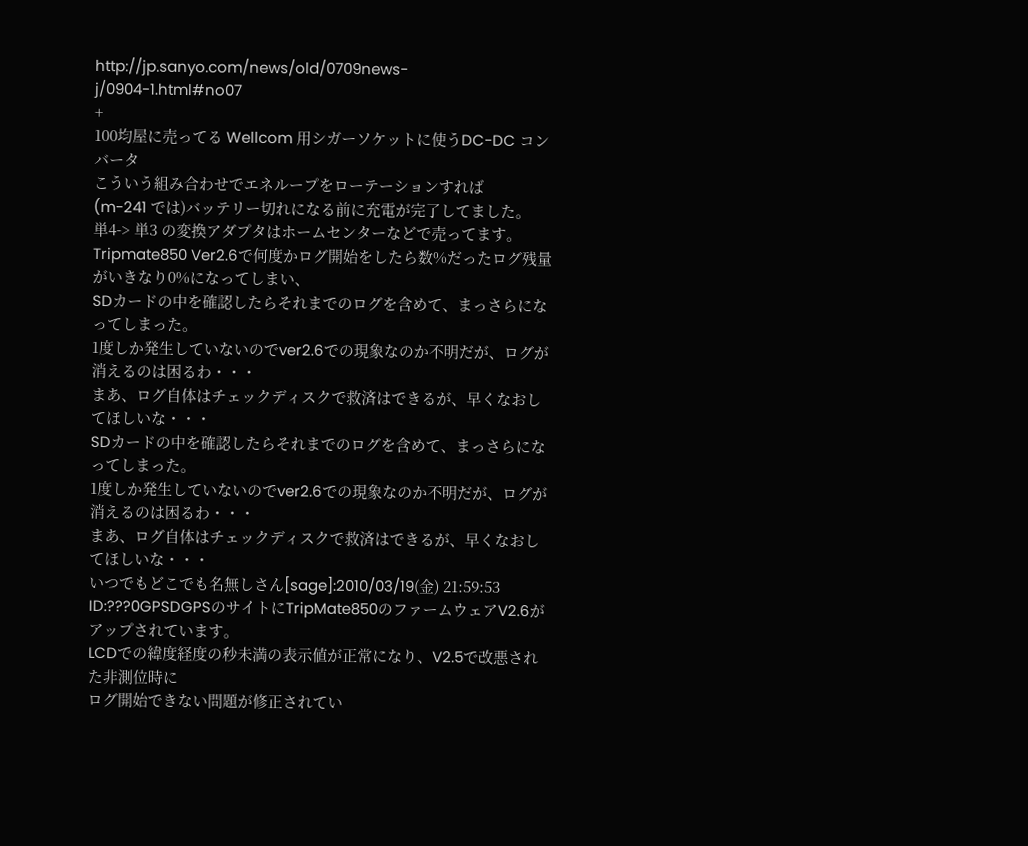http://jp.sanyo.com/news/old/0709news-j/0904-1.html#no07
+
100均屋に売ってる Wellcom 用シガーソケットに使うDC-DC コンバータ
こういう組み合わせでエネループをローテーションすれば
(m-241 では)バッテリー切れになる前に充電が完了してました。
単4-> 単3 の変換アダプタはホームセンターなどで売ってます。
Tripmate850 Ver2.6で何度かログ開始をしたら数%だったログ残量がいきなり0%になってしまい、
SDカードの中を確認したらそれまでのログを含めて、まっさらになってしまった。
1度しか発生していないのでver2.6での現象なのか不明だが、ログが消えるのは困るわ・・・
まあ、ログ自体はチェックディスクで救済はできるが、早くなおしてほしいな・・・
SDカードの中を確認したらそれまでのログを含めて、まっさらになってしまった。
1度しか発生していないのでver2.6での現象なのか不明だが、ログが消えるのは困るわ・・・
まあ、ログ自体はチェックディスクで救済はできるが、早くなおしてほしいな・・・
いつでもどこでも名無しさん[sage]:2010/03/19(金) 21:59:53 ID:???0GPSDGPSのサイトにTripMate850のファームウェアV2.6がアップされています。
LCDでの緯度経度の秒未満の表示値が正常になり、V2.5で改悪された非測位時に
ログ開始できない問題が修正されてい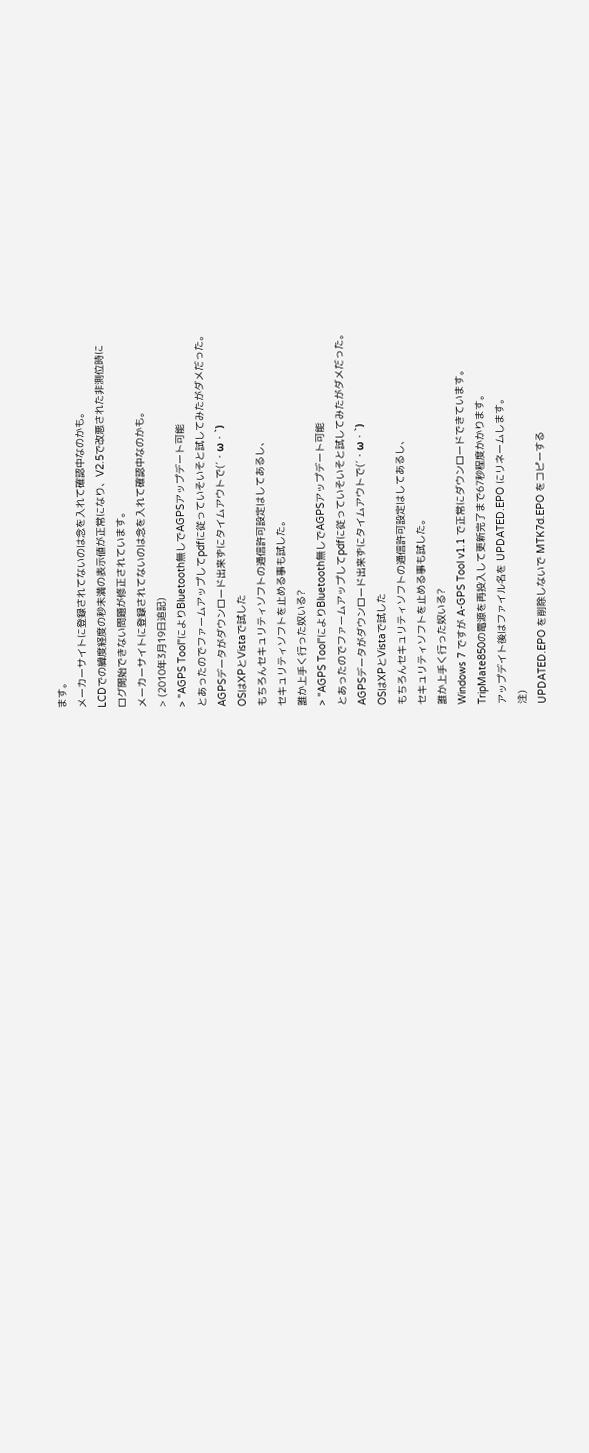ます。
メーカーサイトに登録されてないのは念を入れて確認中なのかも。
LCDでの緯度経度の秒未満の表示値が正常になり、V2.5で改悪された非測位時に
ログ開始できない問題が修正されています。
メーカーサイトに登録されてないのは念を入れて確認中なのかも。
> (2010年3月19日追記)
> "AGPS Tool"によりBluetooth無しでAGPSアップデート可能
とあったのでファームアップしてpdfに従っていそいそと試してみたがダメだった。
AGPSデータがダウンロード出来ずにタイムアウトで(´・ω・`)
OSはXPとVistaで試した
もちろんセキュリティソフトの通信許可設定はしてあるし、
セキュリティソフトを止める事も試した。
誰か上手く行った奴いる?
> "AGPS Tool"によりBluetooth無しでAGPSアップデート可能
とあったのでファームアップしてpdfに従っていそいそと試してみたがダメだった。
AGPSデータがダウンロード出来ずにタイムアウトで(´・ω・`)
OSはXPとVistaで試した
もちろんセキュリティソフトの通信許可設定はしてあるし、
セキュリティソフトを止める事も試した。
誰か上手く行った奴いる?
Windows 7 ですが A-GPS Tool v1.1 で正常にダウンロードできています。
TripMate850の電源を再投入して更新完了まで67秒程度かかります。
アップデイト後はファイル名を UPDATED.EPO にリネームします。
注)
UPDATED.EPO を削除しないで MTK7d.EPO をコピーする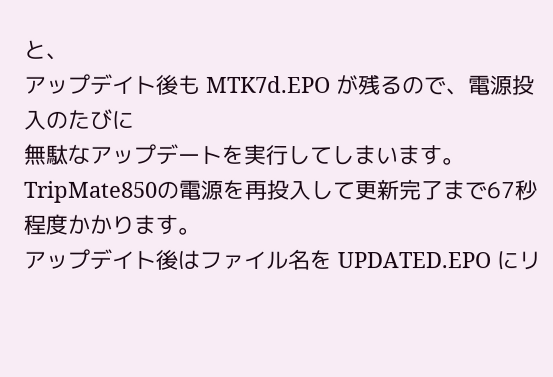と、
アップデイト後も MTK7d.EPO が残るので、電源投入のたびに
無駄なアップデートを実行してしまいます。
TripMate850の電源を再投入して更新完了まで67秒程度かかります。
アップデイト後はファイル名を UPDATED.EPO にリ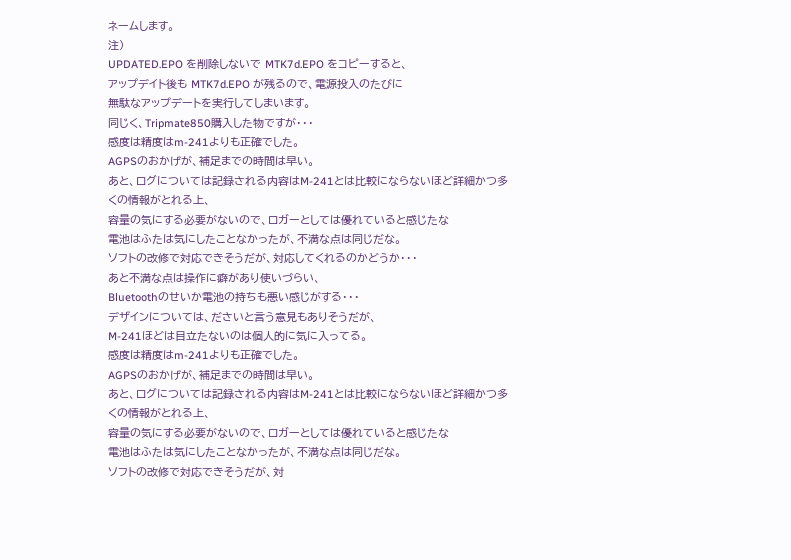ネームします。
注)
UPDATED.EPO を削除しないで MTK7d.EPO をコピーすると、
アップデイト後も MTK7d.EPO が残るので、電源投入のたびに
無駄なアップデートを実行してしまいます。
同じく、Tripmate850購入した物ですが・・・
感度は精度はm-241よりも正確でした。
AGPSのおかげが、補足までの時間は早い。
あと、ログについては記録される内容はM-241とは比較にならないほど詳細かつ多くの情報がとれる上、
容量の気にする必要がないので、ロガーとしては優れていると感じたな
電池はふたは気にしたことなかったが、不満な点は同じだな。
ソフトの改修で対応できそうだが、対応してくれるのかどうか・・・
あと不満な点は操作に癖があり使いづらい、
Bluetoothのせいか電池の持ちも悪い感じがする・・・
デザインについては、ださいと言う意見もありそうだが、
M-241ほどは目立たないのは個人的に気に入ってる。
感度は精度はm-241よりも正確でした。
AGPSのおかげが、補足までの時間は早い。
あと、ログについては記録される内容はM-241とは比較にならないほど詳細かつ多くの情報がとれる上、
容量の気にする必要がないので、ロガーとしては優れていると感じたな
電池はふたは気にしたことなかったが、不満な点は同じだな。
ソフトの改修で対応できそうだが、対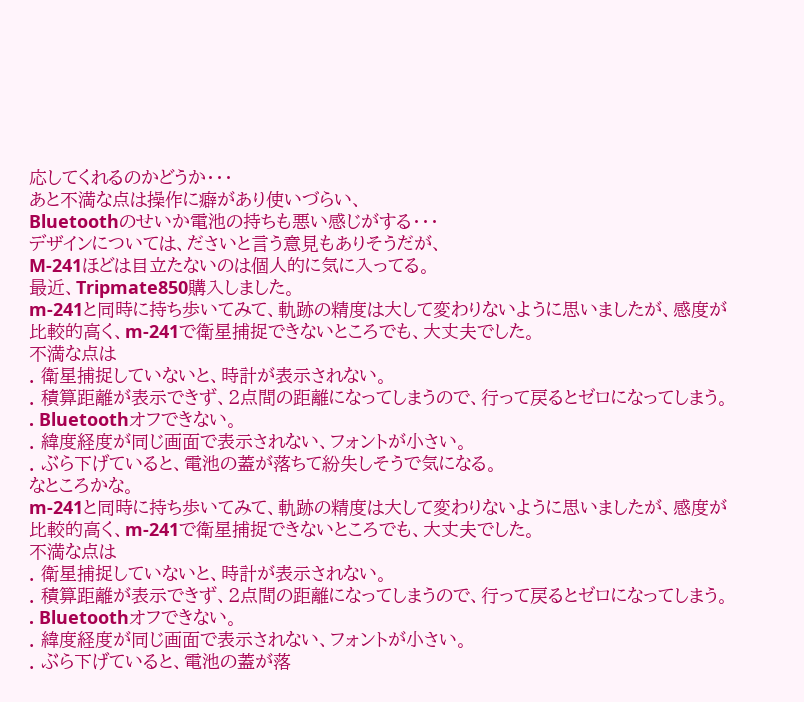応してくれるのかどうか・・・
あと不満な点は操作に癖があり使いづらい、
Bluetoothのせいか電池の持ちも悪い感じがする・・・
デザインについては、ださいと言う意見もありそうだが、
M-241ほどは目立たないのは個人的に気に入ってる。
最近、Tripmate850購入しました。
m-241と同時に持ち歩いてみて、軌跡の精度は大して変わりないように思いましたが、感度が比較的高く、m-241で衛星捕捉できないところでも、大丈夫でした。
不満な点は
. 衛星捕捉していないと、時計が表示されない。
. 積算距離が表示できず、2点間の距離になってしまうので、行って戻るとゼロになってしまう。
. Bluetoothオフできない。
. 緯度経度が同じ画面で表示されない、フォントが小さい。
. ぶら下げていると、電池の蓋が落ちて紛失しそうで気になる。
なところかな。
m-241と同時に持ち歩いてみて、軌跡の精度は大して変わりないように思いましたが、感度が比較的高く、m-241で衛星捕捉できないところでも、大丈夫でした。
不満な点は
. 衛星捕捉していないと、時計が表示されない。
. 積算距離が表示できず、2点間の距離になってしまうので、行って戻るとゼロになってしまう。
. Bluetoothオフできない。
. 緯度経度が同じ画面で表示されない、フォントが小さい。
. ぶら下げていると、電池の蓋が落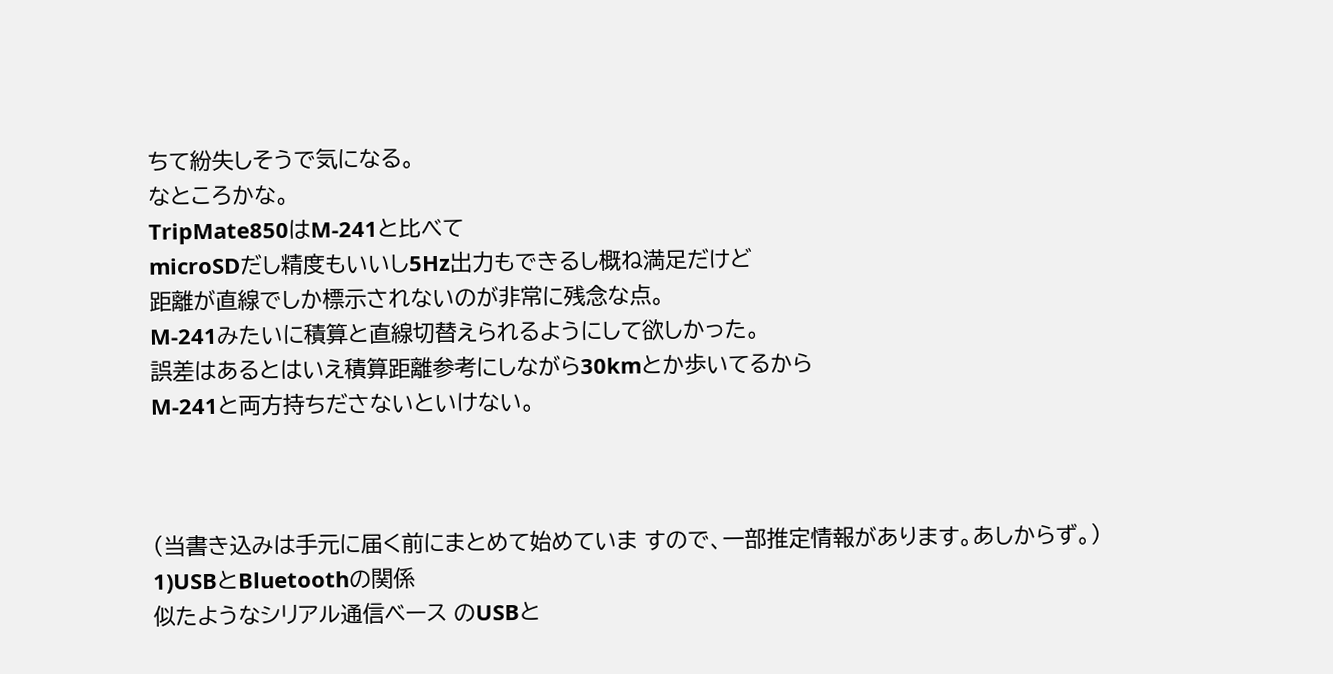ちて紛失しそうで気になる。
なところかな。
TripMate850はM-241と比べて
microSDだし精度もいいし5Hz出力もできるし概ね満足だけど
距離が直線でしか標示されないのが非常に残念な点。
M-241みたいに積算と直線切替えられるようにして欲しかった。
誤差はあるとはいえ積算距離参考にしながら30kmとか歩いてるから
M-241と両方持ちださないといけない。



(当書き込みは手元に届く前にまとめて始めていま すので、一部推定情報があります。あしからず。)
1)USBとBluetoothの関係
似たようなシリアル通信ベース のUSBと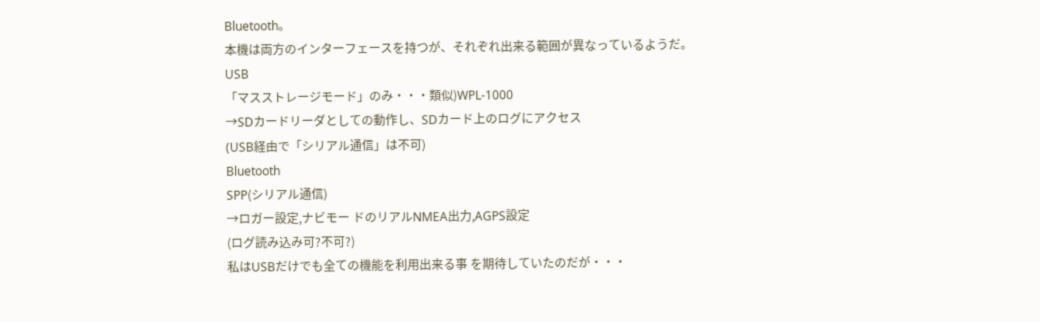Bluetooth。
本機は両方のインターフェースを持つが、それぞれ出来る範囲が異なっているようだ。
USB
「マスストレージモード」のみ・・・類似)WPL-1000
→SDカードリーダとしての動作し、SDカード上のログにアクセス
(USB経由で「シリアル通信」は不可)
Bluetooth
SPP(シリアル通信)
→ロガー設定,ナビモー ドのリアルNMEA出力,AGPS設定
(ログ読み込み可?不可?)
私はUSBだけでも全ての機能を利用出来る事 を期待していたのだが・・・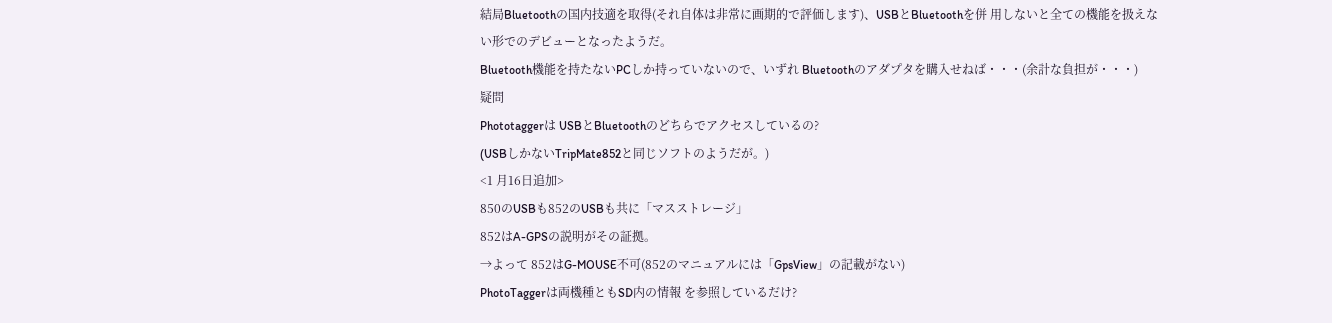結局Bluetoothの国内技適を取得(それ自体は非常に画期的で評価します)、USBとBluetoothを併 用しないと全ての機能を扱えない形でのデビューとなったようだ。
Bluetooth機能を持たないPCしか持っていないので、いずれ Bluetoothのアダプタを購入せねば・・・(余計な負担が・・・)
疑問
Phototaggerは USBとBluetoothのどちらでアクセスしているの?
(USBしかないTripMate852と同じソフトのようだが。)
<1 月16日追加>
850のUSBも852のUSBも共に「マスストレージ」
852はA-GPSの説明がその証拠。
→よって 852はG-MOUSE不可(852のマニュアルには「GpsView」の記載がない)
PhotoTaggerは両機種ともSD内の情報 を参照しているだけ?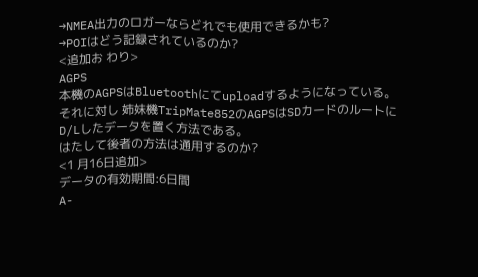→NMEA出力のロガーならどれでも使用できるかも?
→POIはどう記録されているのか?
<追加お わり>
AGPS
本機のAGPSはBluetoothにてuploadするようになっている。
それに対し 姉妹機TripMate852のAGPSはSDカードのルートにD/Lしたデータを置く方法である。
はたして後者の方法は通用するのか?
<1 月16日追加>
データの有効期間:6日間
A-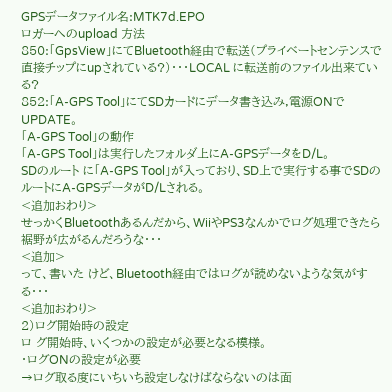GPSデータファイル名:MTK7d.EPO
ロガーへのupload 方法
850:「GpsView」にてBluetooth経由で転送(プライベートセンテンスで直接チップにupされている?)・・・LOCAL に転送前のファイル出来ている?
852:「A-GPS Tool」にてSDカードにデータ書き込み,電源ONでUPDATE。
「A-GPS Tool」の動作
「A-GPS Tool」は実行したフォルダ上にA-GPSデータをD/L。
SDのルート に「A-GPS Tool」が入っており、SD上で実行する事でSDのルートにA-GPSデータがD/Lされる。
<追加おわり>
せっかくBluetoothあるんだから、WiiやPS3なんかでログ処理できたら裾野が広がるんだろうな・・・
<追加>
って、書いた けど、Bluetooth経由ではログが読めないような気がする・・・
<追加おわり>
2)ログ開始時の設定
ロ グ開始時、いくつかの設定が必要となる模様。
・ログONの設定が必要
→ログ取る度にいちいち設定しなけばならないのは面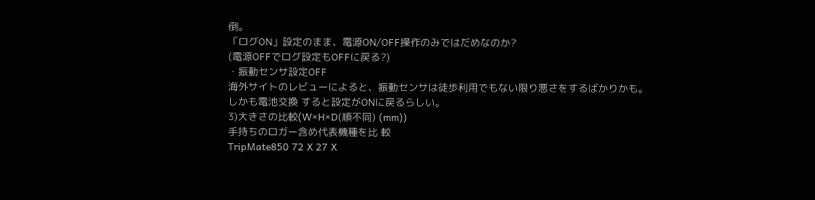倒。
「ログON」設定のまま、電源ON/OFF操作のみではだめなのか?
(電源OFFでログ設定もOFFに戻る?)
・振動センサ設定OFF
海外サイトのレビューによると、振動センサは徒歩利用でもない限り悪さをするばかりかも。
しかも電池交換 すると設定がONに戻るらしい。
3)大きさの比較(W×H×D(順不同) (mm))
手持ちのロガー含め代表機種を比 較
TripMate850 72 X 27 X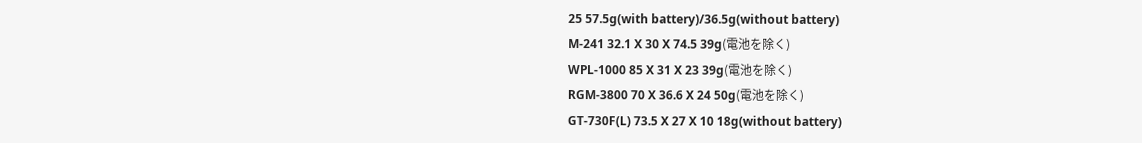25 57.5g(with battery)/36.5g(without battery)
M-241 32.1 X 30 X 74.5 39g(電池を除く)
WPL-1000 85 X 31 X 23 39g(電池を除く)
RGM-3800 70 X 36.6 X 24 50g(電池を除く)
GT-730F(L) 73.5 X 27 X 10 18g(without battery)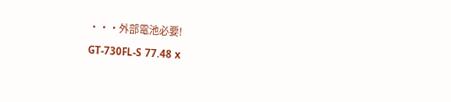・・・外部電池必要!
GT-730FL-S 77.48 x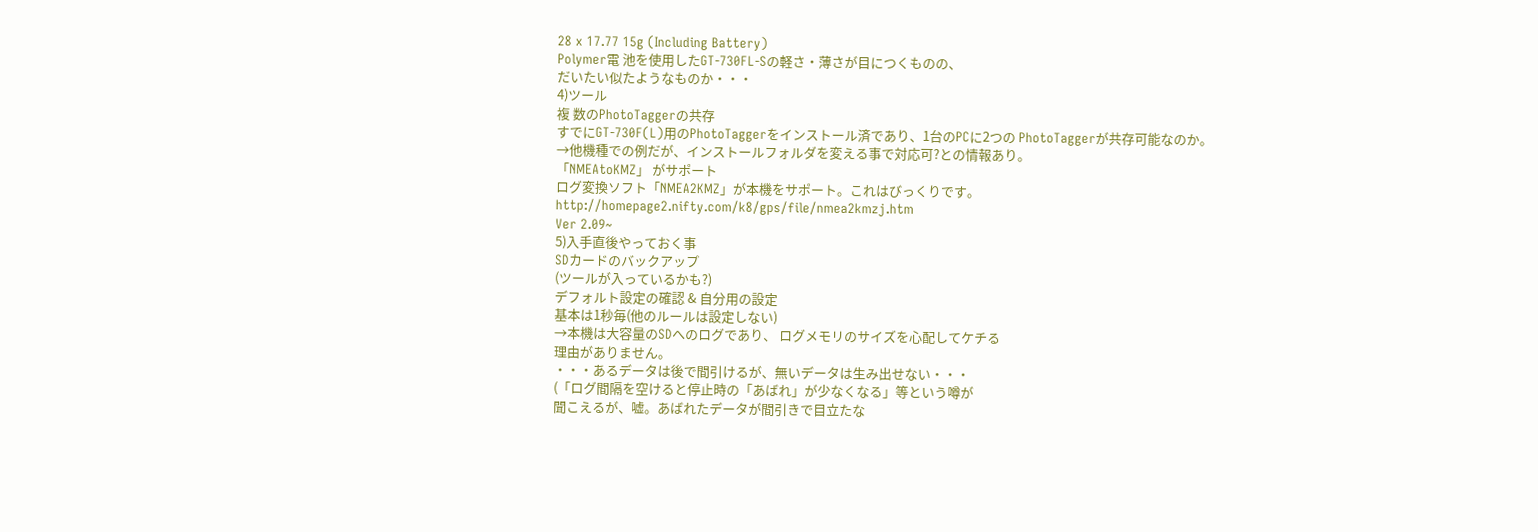28 x 17.77 15g (Including Battery)
Polymer電 池を使用したGT-730FL-Sの軽さ・薄さが目につくものの、
だいたい似たようなものか・・・
4)ツール
複 数のPhotoTaggerの共存
すでにGT-730F(L)用のPhotoTaggerをインストール済であり、1台のPCに2つの PhotoTaggerが共存可能なのか。
→他機種での例だが、インストールフォルダを変える事で対応可?との情報あり。
「NMEAtoKMZ」 がサポート
ログ変換ソフト「NMEA2KMZ」が本機をサポート。これはびっくりです。
http://homepage2.nifty.com/k8/gps/file/nmea2kmzj.htm
Ver 2.09~
5)入手直後やっておく事
SDカードのバックアップ
(ツールが入っているかも?)
デフォルト設定の確認 & 自分用の設定
基本は1秒毎(他のルールは設定しない)
→本機は大容量のSDへのログであり、 ログメモリのサイズを心配してケチる
理由がありません。
・・・あるデータは後で間引けるが、無いデータは生み出せない・・・
(「ログ間隔を空けると停止時の「あばれ」が少なくなる」等という噂が
聞こえるが、嘘。あばれたデータが間引きで目立たな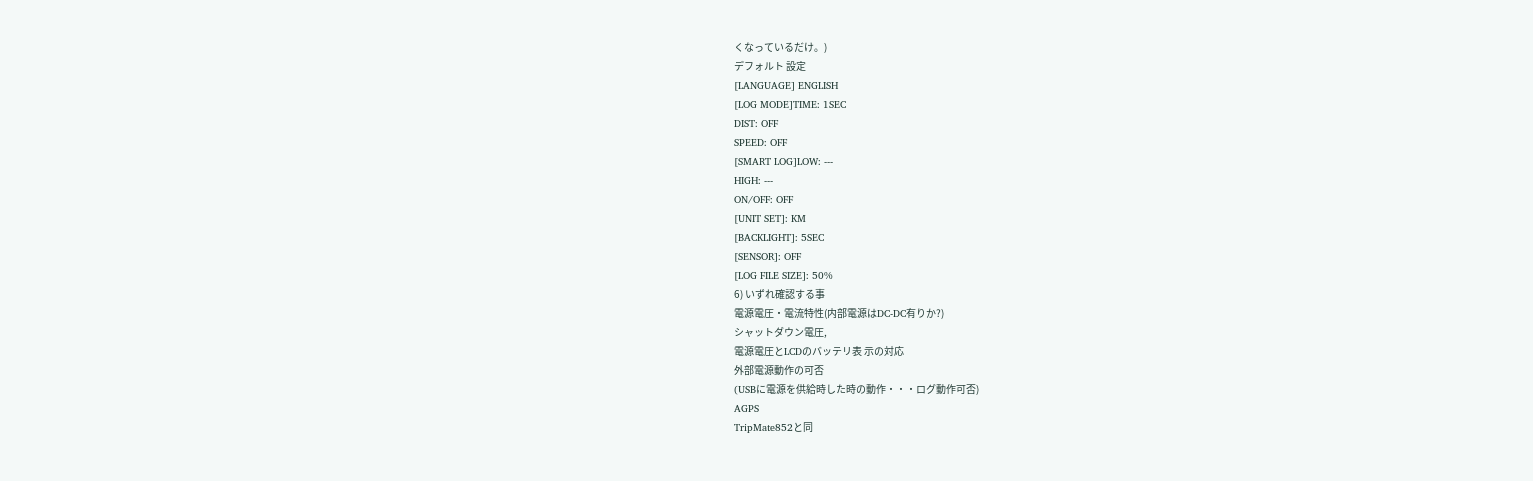くなっているだけ。)
デフォルト 設定
[LANGUAGE] ENGLISH
[LOG MODE]TIME: 1SEC
DIST: OFF
SPEED: OFF
[SMART LOG]LOW: ---
HIGH: ---
ON/OFF: OFF
[UNIT SET]: KM
[BACKLIGHT]: 5SEC
[SENSOR]: OFF
[LOG FILE SIZE]: 50%
6) いずれ確認する事
電源電圧・電流特性(内部電源はDC-DC有りか?)
シャットダウン電圧,
電源電圧とLCDのバッテリ表 示の対応
外部電源動作の可否
(USBに電源を供給時した時の動作・・・ログ動作可否)
AGPS
TripMate852と同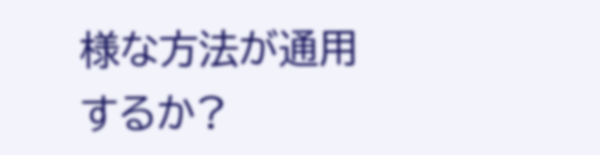様な方法が通用するか?